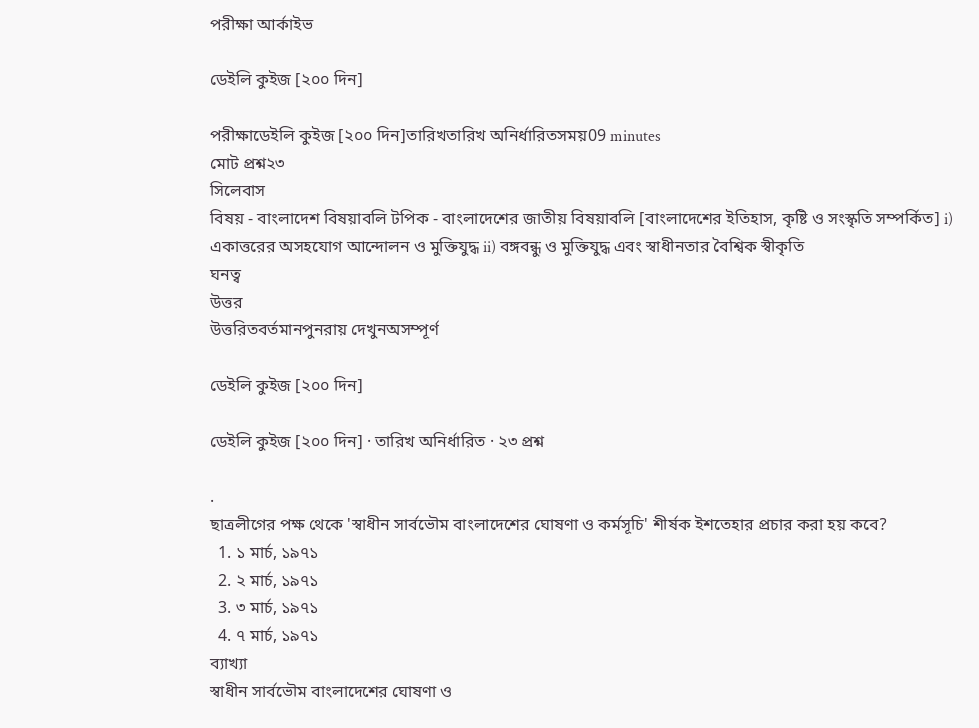পরীক্ষা আর্কাইভ

ডেইলি কুইজ [২০০ দিন]

পরীক্ষাডেইলি কুইজ [২০০ দিন]তারিখতারিখ অনির্ধারিতসময়09 minutes
মোট প্রশ্ন২৩
সিলেবাস
বিষয় - বাংলাদেশ বিষয়াবলি টপিক - বাংলাদেশের জাতীয় বিষয়াবলি [বাংলাদেশের ইতিহাস, কৃষ্টি ও সংস্কৃতি সম্পর্কিত] i) একাত্তরের অসহযোগ আন্দোলন ও মুক্তিযুদ্ধ ii) বঙ্গবন্ধু ও মুক্তিযুদ্ধ এবং স্বাধীনতার বৈশ্বিক স্বীকৃতি
ঘনত্ব
উত্তর
উত্তরিতবর্তমানপুনরায় দেখুনঅসম্পূর্ণ

ডেইলি কুইজ [২০০ দিন]

ডেইলি কুইজ [২০০ দিন] · তারিখ অনির্ধারিত · ২৩ প্রশ্ন

.
ছাত্রলীগের পক্ষ থেকে 'স্বাধীন সার্বভৌম বাংলাদেশের ঘোষণা ও কর্মসূচি' শীর্ষক ইশতেহার প্রচার করা হয় কবে?
  1. ১ মার্চ, ১৯৭১
  2. ২ মার্চ, ১৯৭১
  3. ৩ মার্চ, ১৯৭১
  4. ৭ মার্চ, ১৯৭১
ব্যাখ্যা
স্বাধীন সার্বভৌম বাংলাদেশের ঘোষণা ও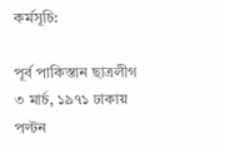কর্মসূচি:

পূর্ব পাকিস্তান ছাত্রলীগ ৩ মার্চ, ১৯৭১ ঢাকায় পল্টন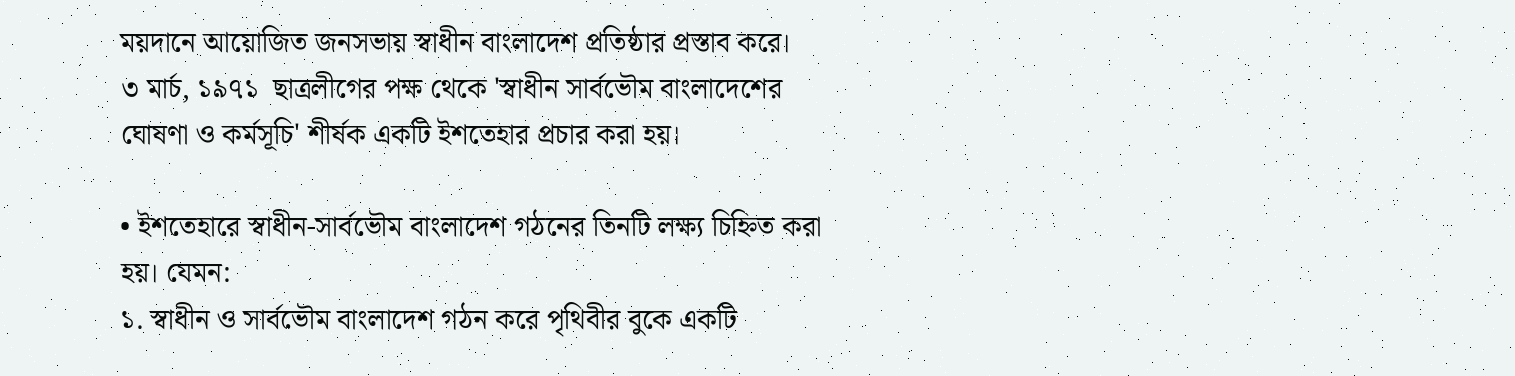ময়দানে আয়োজিত জনসভায় স্বাধীন বাংলাদেশ প্রতিষ্ঠার প্রস্তাব করে।
৩ মার্চ, ১৯৭১  ছাত্রলীগের পক্ষ থেকে 'স্বাধীন সার্বভৌম বাংলাদেশের ঘোষণা ও কর্মসূচি' শীর্ষক একটি ইশতেহার প্রচার করা হয়।

• ইশতেহারে স্বাধীন-সার্বভৌম বাংলাদেশ গঠনের তিনটি লক্ষ্য চিহ্নিত করা হয়। যেমন:
১. স্বাধীন ও সার্বভৌম বাংলাদেশ গঠন করে পৃথিবীর বুকে একটি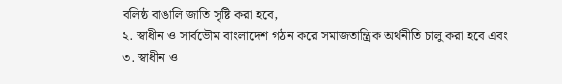বলিষ্ঠ বাঙালি জাতি সৃষ্টি করা হবে,
২. স্বাধীন ও সার্বভৌম বাংলাদেশ গঠন করে সমাজতান্ত্রিক অর্থনীতি চালু করা হবে এবং
৩. স্বাধীন ও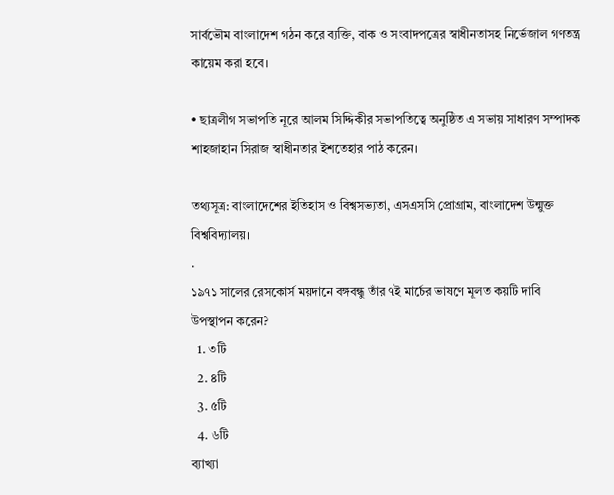সার্বভৌম বাংলাদেশ গঠন করে ব্যক্তি, বাক ও সংবাদপত্রের স্বাধীনতাসহ নির্ভেজাল গণতন্ত্র কায়েম করা হবে।

• ছাত্রলীগ সভাপতি নূরে আলম সিদ্দিকীর সভাপতিত্বে অনুষ্ঠিত এ সভায় সাধারণ সম্পাদক শাহজাহান সিরাজ স্বাধীনতার ইশতেহার পাঠ করেন।

তথ্যসূত্র: বাংলাদেশের ইতিহাস ও বিশ্বসভ্যতা, এসএসসি প্রোগ্রাম, বাংলাদেশ উন্মুক্ত বিশ্ববিদ্যালয়।
.
১৯৭১ সালের রেসকোর্স ময়দানে বঙ্গবন্ধু তাঁর ৭ই মার্চের ভাষণে মূলত কয়টি দাবি  উপস্থাপন করেন?
  1. ৩টি
  2. ৪টি
  3. ৫টি
  4. ৬টি
ব্যাখ্যা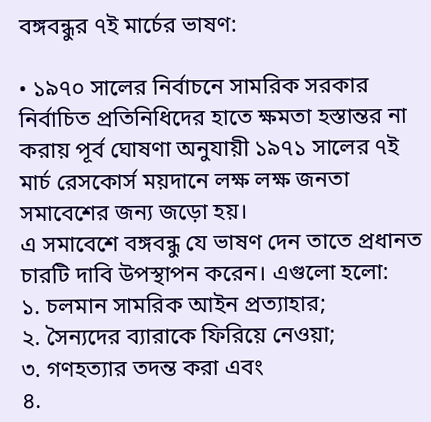বঙ্গবন্ধুর ৭ই মার্চের ভাষণ:

• ১৯৭০ সালের নির্বাচনে সামরিক সরকার নির্বাচিত প্রতিনিধিদের হাতে ক্ষমতা হস্তান্তর না করায় পূর্ব ঘোষণা অনুযায়ী ১৯৭১ সালের ৭ই মার্চ রেসকোর্স ময়দানে লক্ষ লক্ষ জনতা সমাবেশের জন্য জড়ো হয়।
এ সমাবেশে বঙ্গবন্ধু যে ভাষণ দেন তাতে প্রধানত চারটি দাবি উপস্থাপন করেন। এগুলো হলো:
১. চলমান সামরিক আইন প্রত্যাহার;
২. সৈন্যদের ব্যারাকে ফিরিয়ে নেওয়া;
৩. গণহত্যার তদন্ত করা এবং
৪.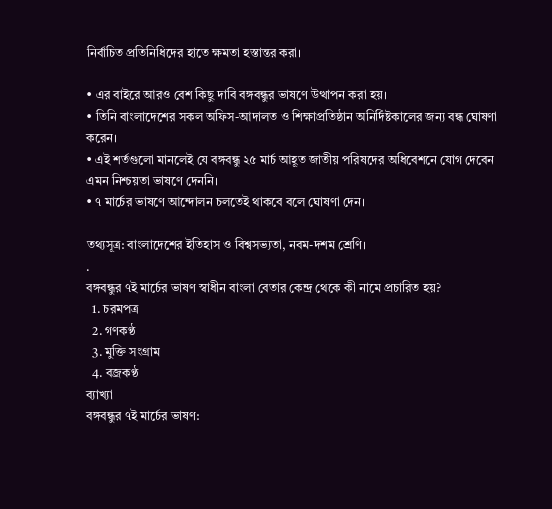নির্বাচিত প্রতিনিধিদের হাতে ক্ষমতা হস্তান্তর করা।

• এর বাইরে আরও বেশ কিছু দাবি বঙ্গবন্ধুর ভাষণে উত্থাপন করা হয়।
• তিনি বাংলাদেশের সকল অফিস-আদালত ও শিক্ষাপ্রতিষ্ঠান অনির্দিষ্টকালের জন্য বন্ধ ঘোষণা করেন।
• এই শর্তগুলো মানলেই যে বঙ্গবন্ধু ২৫ মার্চ আহূত জাতীয় পরিষদের অধিবেশনে যোগ দেবেন এমন নিশ্চয়তা ভাষণে দেননি।
• ৭ মার্চের ভাষণে আন্দোলন চলতেই থাকবে বলে ঘোষণা দেন।

তথ্যসূত্র: বাংলাদেশের ইতিহাস ও বিশ্বসভ্যতা, নবম-দশম শ্রেণি।
.
বঙ্গবন্ধুর ৭ই মার্চের ভাষণ স্বাধীন বাংলা বেতার কেন্দ্র থেকে কী নামে প্রচারিত হয়?
  1. চরমপত্র
  2. গণকণ্ঠ
  3. মুক্তি সংগ্রাম
  4. বজ্রকণ্ঠ
ব্যাখ্যা
বঙ্গবন্ধুর ৭ই মার্চের ভাষণ: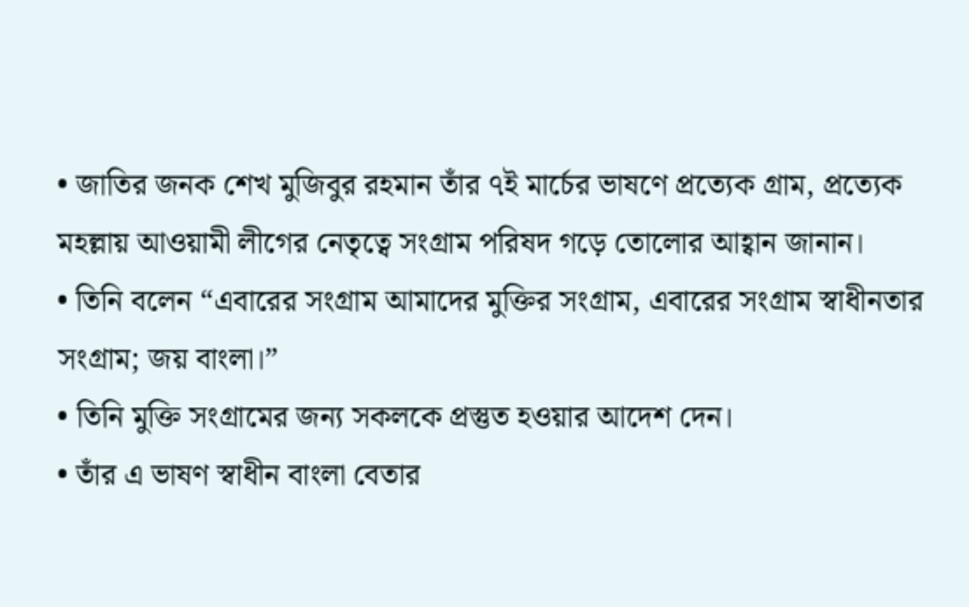• জাতির জনক শেখ মুজিবুর রহমান তাঁর ৭ই মার্চের ভাষণে প্রত্যেক গ্রাম, প্রত্যেক মহল্লায় আওয়ামী লীগের নেতৃত্বে সংগ্রাম পরিষদ গড়ে তোলোর আহ্বান জানান।
• তিনি বলেন “এবারের সংগ্রাম আমাদের মুক্তির সংগ্রাম, এবারের সংগ্রাম স্বাধীনতার সংগ্রাম; জয় বাংলা।”
• তিনি মুক্তি সংগ্রামের জন্য সকলকে প্রস্তুত হওয়ার আদেশ দেন।
• তাঁর এ ভাষণ স্বাধীন বাংলা বেতার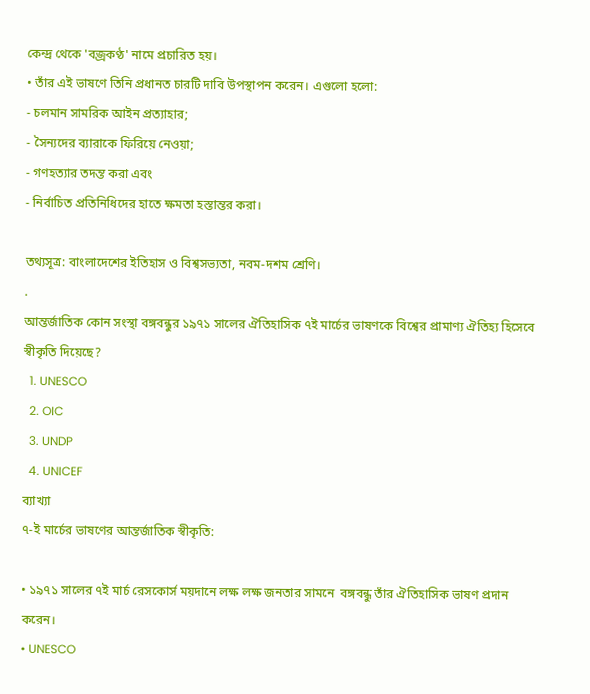কেন্দ্র থেকে 'বজ্রকণ্ঠ' নামে প্রচারিত হয়।
• তাঁর এই ভাষণে তিনি প্রধানত চারটি দাবি উপস্থাপন করেন। এগুলো হলো:
- চলমান সামরিক আইন প্রত্যাহার;
- সৈন্যদের ব্যারাকে ফিরিয়ে নেওয়া;
- গণহত্যার তদন্ত করা এবং
- নির্বাচিত প্রতিনিধিদের হাতে ক্ষমতা হস্তান্তর করা।

তথ্যসূত্র: বাংলাদেশের ইতিহাস ও বিশ্বসভ্যতা, নবম-দশম শ্রেণি।
.
আন্তর্জাতিক কোন সংস্থা বঙ্গবন্ধুর ১৯৭১ সালের ঐতিহাসিক ৭ই মার্চের ভাষণকে বিশ্বের প্রামাণ্য ঐতিহ্য হিসেবে স্বীকৃতি দিয়েছে?
  1. UNESCO
  2. OIC
  3. UNDP
  4. UNICEF
ব্যাখ্যা
৭-ই মার্চের ভাষণের আন্তর্জাতিক স্বীকৃতি:

• ১৯৭১ সালের ৭ই মার্চ রেসকোর্স ময়দানে লক্ষ লক্ষ জনতার সামনে  বঙ্গবন্ধু তাঁর ঐতিহাসিক ভাষণ প্রদান করেন।
• UNESCO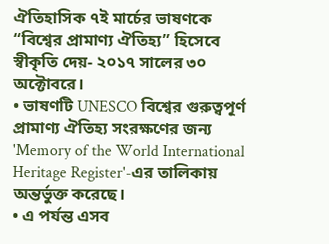ঐতিহাসিক ৭ই মার্চের ভাষণকে  “বিশ্বের প্রামাণ্য ঐতিহ্য” হিসেবে স্বীকৃতি দেয়- ২০১৭ সালের ৩০ অক্টোবরে।
• ভাষণটি UNESCO বিশ্বের গুরুত্বপূর্ণ প্রামাণ্য ঐতিহ্য সংরক্ষণের জন্য 'Memory of the World International Heritage Register'-এর তালিকায় অন্তর্ভুক্ত করেছে।
• এ পর্যন্ত এসব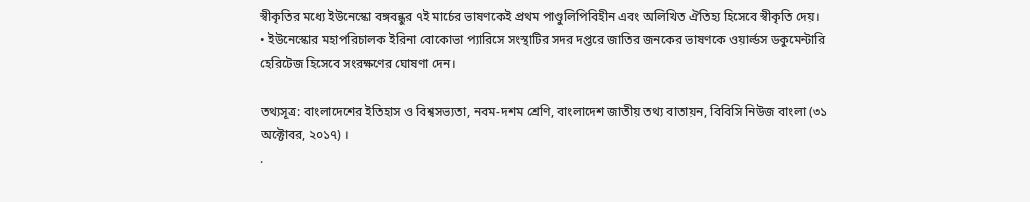স্বীকৃতির মধ্যে ইউনেস্কো বঙ্গবন্ধুর ৭ই মার্চের ভাষণকেই প্রথম পাণ্ডুলিপিবিহীন এবং অলিখিত ঐতিহ্য হিসেবে স্বীকৃতি দেয়।
• ইউনেস্কোর মহাপরিচালক ইরিনা বোকোভা প্যারিসে সংস্থাটির সদর দপ্তরে জাতির জনকের ভাষণকে ওয়ার্ল্ডস ডকুমেন্টারি হেরিটেজ হিসেবে সংরক্ষণের ঘোষণা দেন।

তথ্যসূত্র: বাংলাদেশের ইতিহাস ও বিশ্বসভ্যতা, নবম-দশম শ্রেণি, বাংলাদেশ জাতীয় তথ্য বাতায়ন, বিবিসি নিউজ বাংলা (৩১ অক্টোবর, ২০১৭) ।
.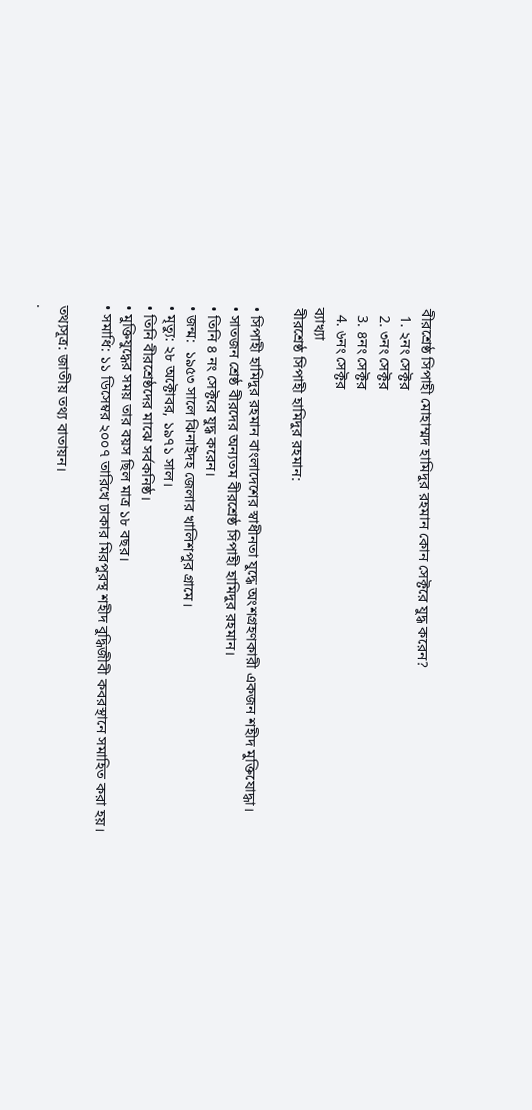বীরশ্রেষ্ঠ সিপাহী মোহাম্মদ হামিদুর রহমান কোন সেক্টরে যুদ্ধ করেন?
  1. ২নং সেক্টর
  2. ৩নং সেক্টর
  3. ৪নং সেক্টর
  4. ৬নং সেক্টর
ব্যাখ্যা
বীরশ্রেষ্ঠ সিপাহী হামিদুর রহমান:

• সিপাহী হামিদুর রহমান বাংলাদেশের স্বাধীনতা যুদ্ধে অংশগ্রহণকারী একজন শহীদ মুক্তিযোদ্ধা।
• সাতজন শ্রেষ্ঠ বীরদের অন্যতম বীরশ্রেষ্ঠ সিপাহী হামিদুর রহমান।
• তিনি ৪ নং সেক্টরে যুদ্ধ করেন।
• জন্ম:  ১৯৫৩ সালে ঝিনাইদহ জেলার খালিশপুর গ্রামে।
• মৃত্যু: ২৮ অক্টোবর, ১৯৭১ সাল।
• তিনি বীরশ্রেষ্ঠদের মাঝে সর্বকনিষ্ঠ।
• মুক্তিযুদ্ধের সময় তার বয়স ছিল মাত্র ১৮ বছর।
• সমাধি: ১১ ডিসেম্বর ২০০৭ তারিখে ঢাকার মিরপুরস্থ শহীদ বুদ্ধিজীবী কবরস্থানে সমাহিত করা হয়।

তথ্যসূত্র: জাতীয় তথ্য বাতায়ন।
.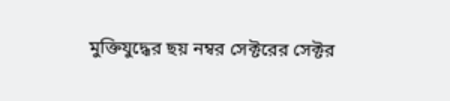মুক্তিযুদ্ধের ছয় নম্বর সেক্টরের সেক্টর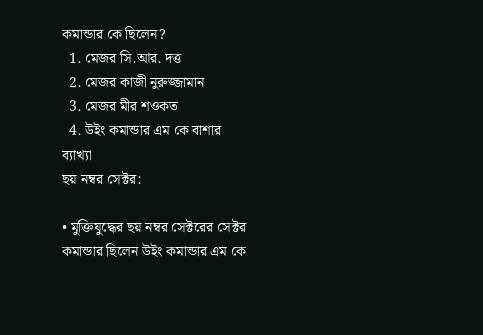কমান্ডার কে ছিলেন?
  1. মেজর সি.আর. দত্ত
  2. মেজর কাজী নুরুজ্জামান
  3. মেজর মীর শওকত
  4. উইং কমান্ডার এম কে বাশার
ব্যাখ্যা
ছয় নম্বর সেক্টর:

• মুক্তিযুদ্ধের ছয় নম্বর সেক্টরের সেক্টর কমান্ডার ছিলেন উইং কমান্ডার এম কে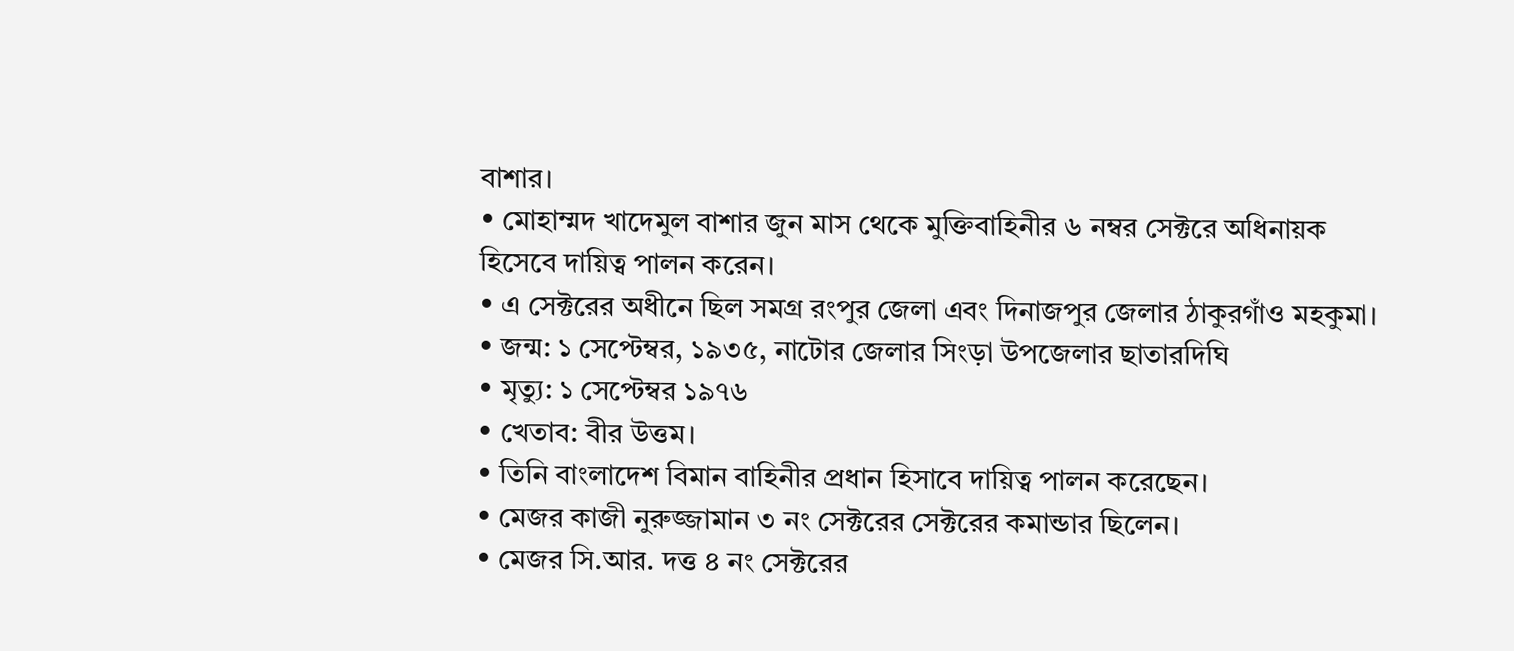বাশার।
• মোহাম্মদ খাদেমুল বাশার জুন মাস থেকে মুক্তিবাহিনীর ৬ নম্বর সেক্টরে অধিনায়ক হিসেবে দায়িত্ব পালন করেন।
• এ সেক্টরের অধীনে ছিল সমগ্র রংপুর জেলা এবং দিনাজপুর জেলার ঠাকুরগাঁও মহকুমা।
• জন্ম: ১ সেপ্টেম্বর, ১৯৩৫, নাটোর জেলার সিংড়া উপজেলার ছাতারদিঘি
• মৃত্যু: ১ সেপ্টেম্বর ১৯৭৬
• খেতাব: বীর উত্তম।
• তিনি বাংলাদেশ বিমান বাহিনীর প্রধান হিসাবে দায়িত্ব পালন করেছেন।
• মেজর কাজী নুরুজ্জামান ৩ নং সেক্টরের সেক্টরের কমান্ডার ছিলেন।
• মেজর সি.আর. দত্ত ৪ নং সেক্টরের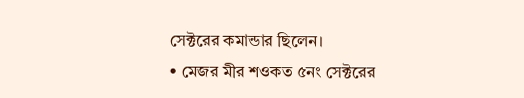সেক্টরের কমান্ডার ছিলেন।
• মেজর মীর শওকত ৫নং সেক্টরের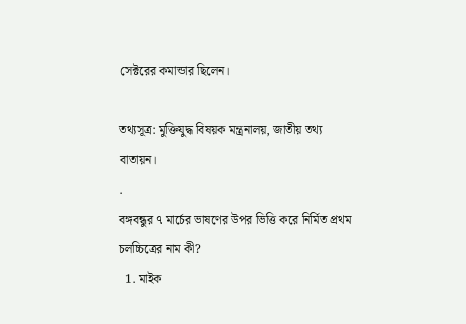সেক্টরের কমান্ডার ছিলেন।

তথ্যসূত্র: মুক্তিযুদ্ধ বিষয়ক মন্ত্রনালয়, জাতীয় তথ্য বাতায়ন।
.
বঙ্গবন্ধুর ৭ মার্চের ভাষণের উপর ভিত্তি করে নির্মিত প্রথম চলচ্চিত্রের নাম কী?
  1. মাইক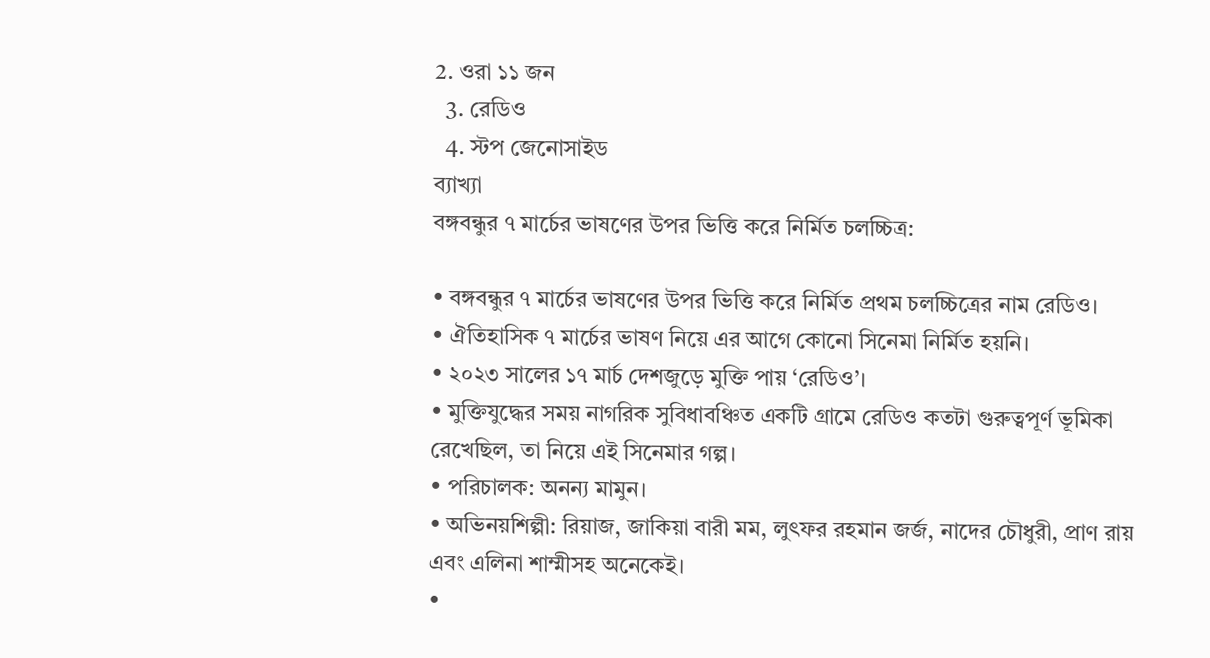2. ওরা ১১ জন
  3. রেডিও
  4. স্টপ জেনোসাইড
ব্যাখ্যা
বঙ্গবন্ধুর ৭ মার্চের ভাষণের উপর ভিত্তি করে নির্মিত চলচ্চিত্র:

• বঙ্গবন্ধুর ৭ মার্চের ভাষণের উপর ভিত্তি করে নির্মিত প্রথম চলচ্চিত্রের নাম রেডিও।
• ঐতিহাসিক ৭ মার্চের ভাষণ নিয়ে এর আগে কোনো সিনেমা নির্মিত হয়নি।
• ২০২৩ সালের ১৭ মার্চ দেশজুড়ে মুক্তি পায় ‘রেডিও’।
• মুক্তিযুদ্ধের সময় নাগরিক সুবিধাবঞ্চিত একটি গ্রামে রেডিও কতটা গুরুত্বপূর্ণ ভূমিকা রেখেছিল, তা নিয়ে এই সিনেমার গল্প।
• পরিচালক: অনন্য মামুন।
• অভিনয়শিল্পী: রিয়াজ, জাকিয়া বারী মম, লুৎফর রহমান জর্জ, নাদের চৌধুরী, প্রাণ রায় এবং এলিনা শাম্মীসহ অনেকেই।
•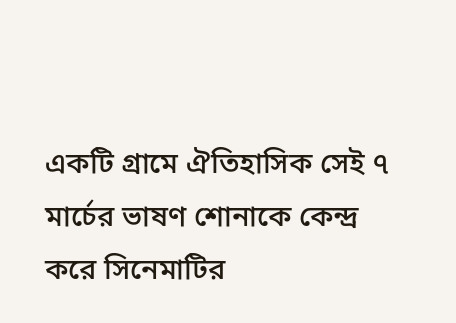একটি গ্রামে ঐতিহাসিক সেই ৭ মার্চের ভাষণ শোনাকে কেন্দ্র করে সিনেমাটির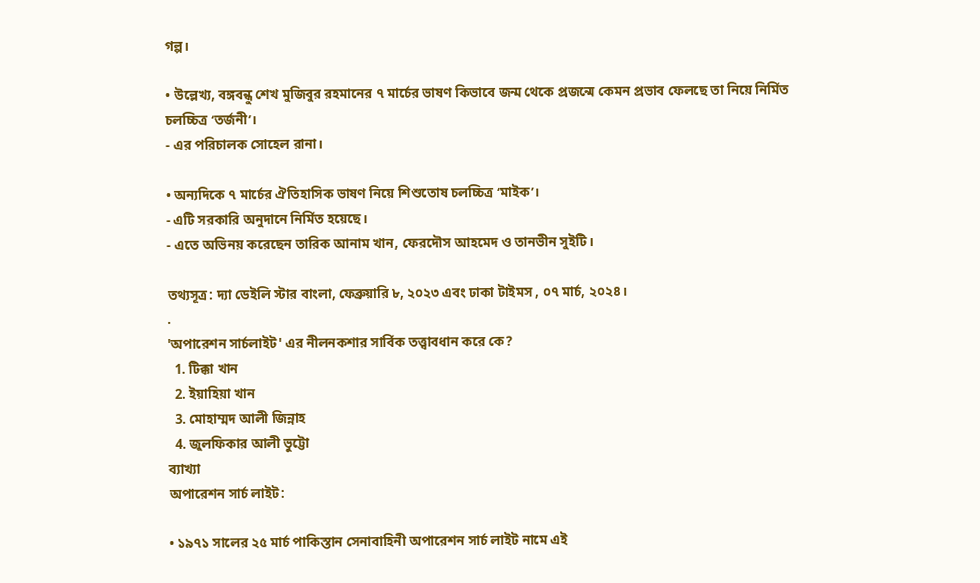গল্প।

• উল্লেখ্য, বঙ্গবন্ধু শেখ মুজিবুর রহমানের ৭ মার্চের ভাষণ কিভাবে জন্ম থেকে প্রজন্মে কেমন প্রভাব ফেলছে তা নিয়ে নির্মিত চলচ্চিত্র ‘তর্জনী’।
- এর পরিচালক সোহেল রানা।

• অন্যদিকে ৭ মার্চের ঐতিহাসিক ভাষণ নিয়ে শিশুতোষ চলচ্চিত্র ‘মাইক’।
- এটি সরকারি অনুদানে নির্মিত হয়েছে।
- এতে অভিনয় করেছেন তারিক আনাম খান, ফেরদৌস আহমেদ ও তানভীন সুইটি।

তথ্যসূত্র: দ্যা ডেইলি স্টার বাংলা, ফেব্রুয়ারি ৮, ২০২৩ এবং ঢাকা টাইমস , ০৭ মার্চ, ২০২৪।
.
'অপারেশন সার্চলাইট' এর নীলনকশার সার্বিক তত্ত্বাবধান করে কে?
  1. টিক্কা খান
  2. ইয়াহিয়া খান
  3. মোহাম্মদ আলী জিন্নাহ
  4. জুলফিকার আলী ভুট্টো
ব্যাখ্যা
অপারেশন সার্চ লাইট:

• ১৯৭১ সালের ২৫ মার্চ পাকিস্তান সেনাবাহিনী অপারেশন সার্চ লাইট নামে এই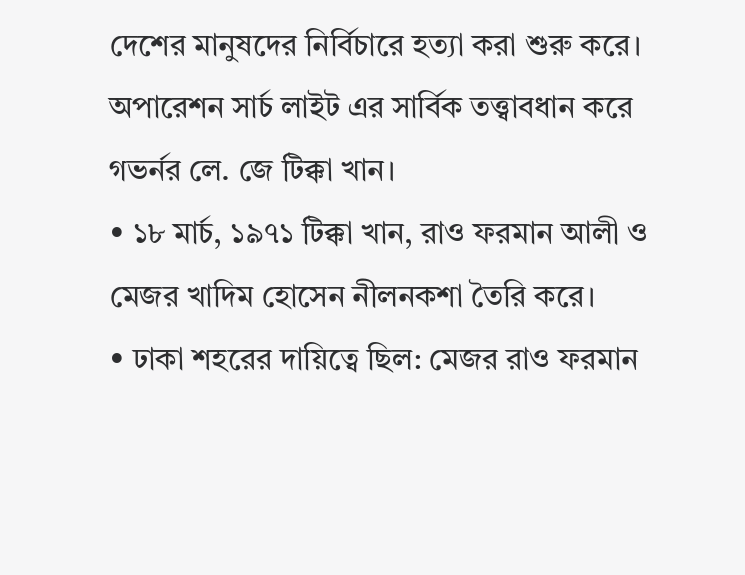দেশের মানুষদের নির্বিচারে হত্যা করা শুরু করে।
অপারেশন সার্চ লাইট এর সার্বিক তত্ত্বাবধান করে গভর্নর লে. জে টিক্কা খান।
• ১৮ মার্চ, ১৯৭১ টিক্কা খান, রাও ফরমান আলী ও মেজর খাদিম হোসেন নীলনকশা তৈরি করে।
• ঢাকা শহরের দায়িত্বে ছিল: মেজর রাও ফরমান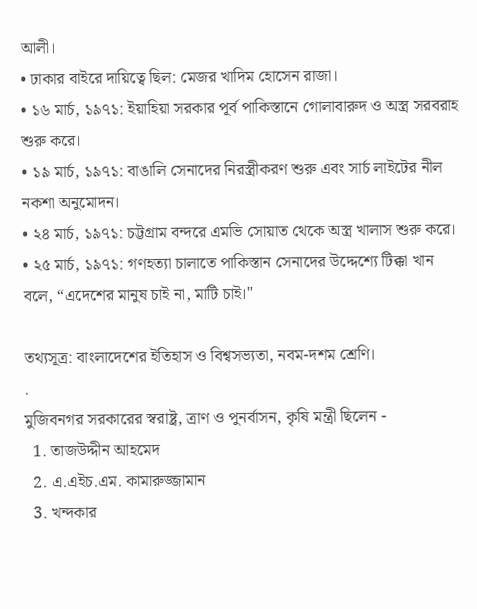আলী।
• ঢাকার বাইরে দায়িত্বে ছিল: মেজর খাদিম হোসেন রাজা।
• ১৬ মার্চ, ১৯৭১: ইয়াহিয়া সরকার পূর্ব পাকিস্তানে গোলাবারুদ ও অস্ত্র সরবরাহ শুরু করে।
• ১৯ মার্চ, ১৯৭১: বাঙালি সেনাদের নিরস্ত্রীকরণ শুরু এবং সার্চ লাইটের নীল নকশা অনুমোদন।
• ২৪ মার্চ, ১৯৭১: চট্টগ্রাম বন্দরে এমভি সোয়াত থেকে অস্ত্র খালাস শুরু করে।
• ২৫ মার্চ, ১৯৭১: গণহত্যা চালাতে পাকিস্তান সেনাদের উদ্দেশ্যে টিক্কা খান বলে, “এদেশের মানুষ চাই না, মাটি চাই।"

তথ্যসূত্র: বাংলাদেশের ইতিহাস ও বিশ্বসভ্যতা, নবম-দশম শ্রেণি।
.
মুজিবনগর সরকারের স্বরাষ্ট্র, ত্রাণ ও পুনর্বাসন, কৃষি মন্ত্রী ছিলেন -
  1. তাজউদ্দীন আহমেদ
  2. এ.এইচ.এম. কামারুজ্জামান
  3. খন্দকার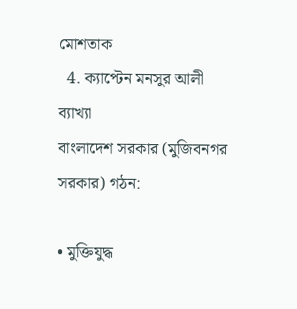মোশতাক
  4. ক্যাপ্টেন মনসুর আলী
ব্যাখ্যা
বাংলাদেশ সরকার (মুজিবনগর সরকার) গঠন:

• মুক্তিযুদ্ধ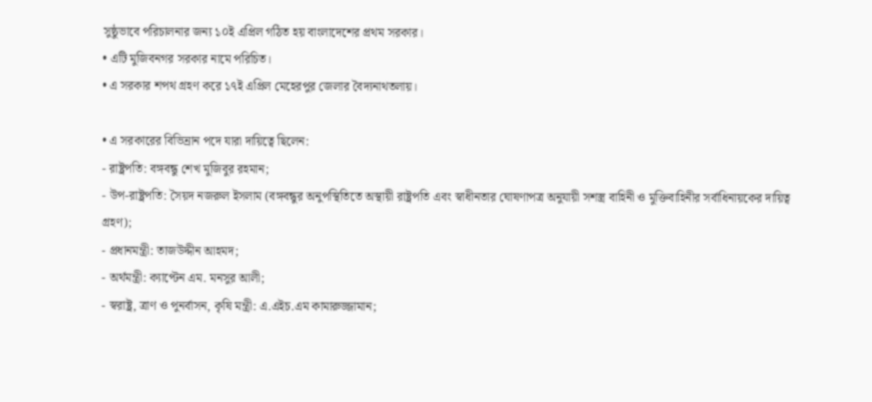সুষ্ঠুভাবে পরিচালনার জন্য ১০ই এপ্রিল গঠিত হয় বাংলাদেশের প্রথম সরকার।
• এটি মুজিবনগর সরকার নামে পরিচিত।
• এ সরকার শপথ গ্রহণ করে ১৭ই এপ্রিল মেহেরপুর জেলার বৈদ্যনাথতলায়।

• এ সরকারের বিভিন্রান পদে যারা দায়িত্বে ছিলেন:
- রাষ্ট্রপতি: বঙ্গবন্ধু শেখ মুজিবুর রহমান;
- উপ-রাষ্ট্রপতি: সৈয়দ নজরুল ইসলাম (বঙ্গবন্ধুর অনুপস্থিতিতে অস্থায়ী রাষ্ট্রপতি এবং স্বাধীনতার ঘোষণাপত্র অনুযায়ী সশস্ত্র বাহিনী ও মুক্তিবাহিনীর সর্বাধিনায়কের দায়িত্ব গ্রহণ);
- প্রধানমন্ত্রী: তাজউদ্দীন আহমদ;
- অর্থমন্ত্রী: ক্যাপ্টেন এম. মনসুর আলী;
- স্বরাষ্ট্র, ত্রাণ ও পুনর্বাসন, কৃষি মন্ত্রী: এ.এইচ.এম কামারুজ্জামান;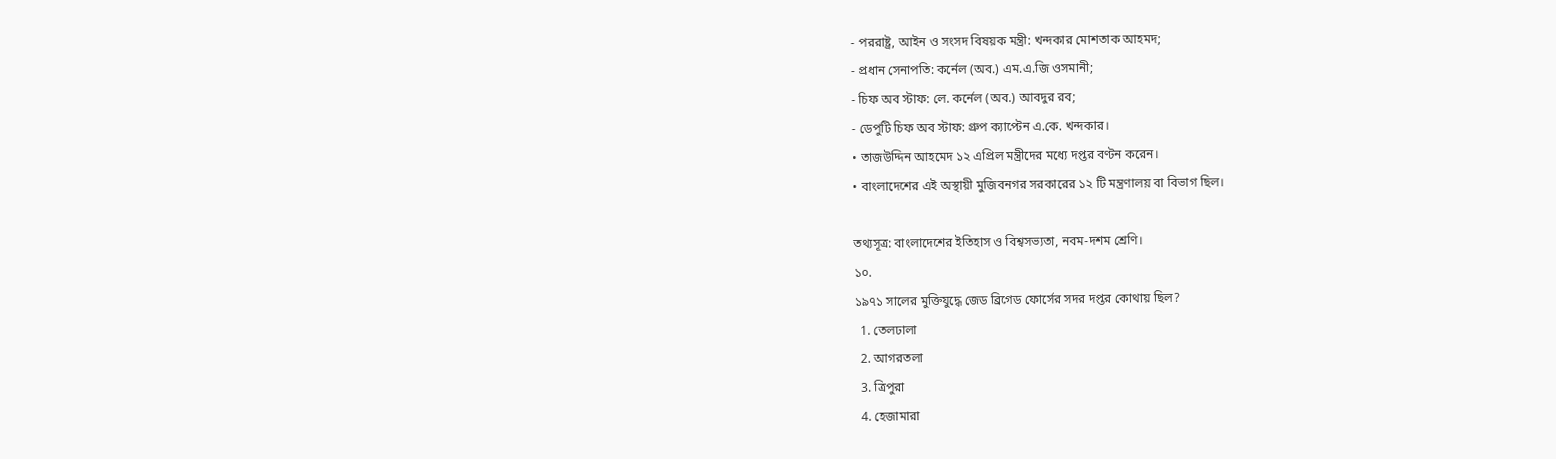- পররাষ্ট্র, আইন ও সংসদ বিষয়ক মন্ত্রী: খন্দকার মোশতাক আহমদ;
- প্রধান সেনাপতি: কর্নেল (অব.) এম.এ.জি ওসমানী;
- চিফ অব স্টাফ: লে. কর্নেল (অব.) আবদুর রব;
- ডেপুটি চিফ অব স্টাফ: গ্রুপ ক্যাপ্টেন এ.কে. খন্দকার।
• তাজউদ্দিন আহমেদ ১২ এপ্রিল মন্ত্রীদের মধ্যে দপ্তর বণ্টন করেন।
• বাংলাদেশের এই অস্থায়ী মুজিবনগর সরকারের ১২ টি মন্ত্রণালয় বা বিভাগ ছিল।

তথ্যসূত্র: বাংলাদেশের ইতিহাস ও বিশ্বসভ্যতা, নবম-দশম শ্রেণি।
১০.
১৯৭১ সালের মুক্তিযুদ্ধে জেড ব্রিগেড ফোর্সের সদর দপ্তর কোথায় ছিল?
  1. তেলঢালা
  2. আগরতলা
  3. ত্রিপুরা
  4. হেজামারা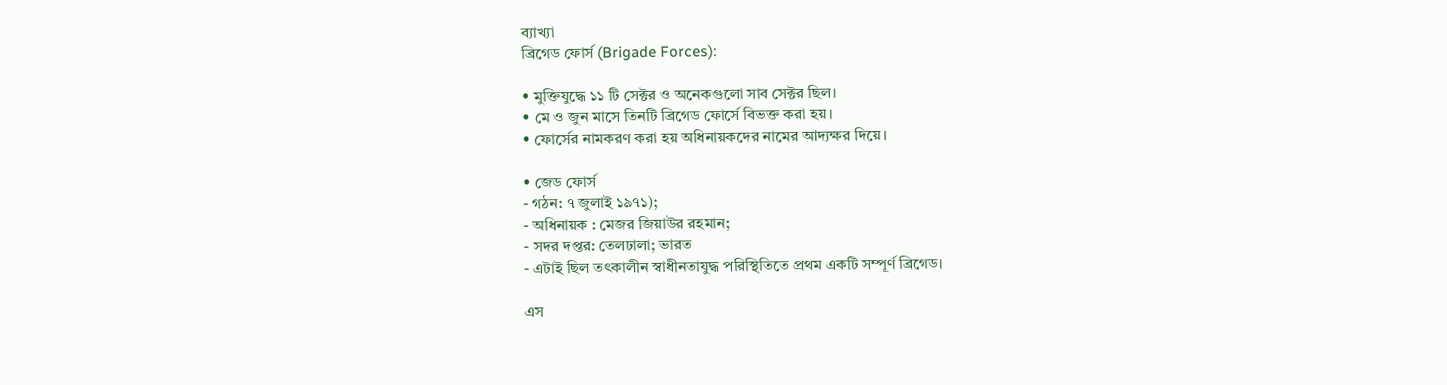ব্যাখ্যা
ব্রিগেড ফোর্স (Brigade Forces):

• মুক্তিযুদ্ধে ১১ টি সেক্টর ও অনেকগুলো সাব সেক্টর ছিল।
• মে ও জুন মাসে তিনটি ব্রিগেড ফোর্সে বিভক্ত করা হয়।
• ফোর্সের নামকরণ করা হয় অধিনায়কদের নামের আদ্যক্ষর দিয়ে।

• জেড ফোর্স
- গঠন: ৭ জুলাই ১৯৭১);
- অধিনায়ক : মেজর জিয়াউর রহমান;
- সদর দপ্তর: তেলঢালা; ভারত
- এটাই ছিল তৎকালীন স্বাধীনতাযুদ্ধ পরিস্থিতিতে প্রথম একটি সম্পূর্ণ ব্রিগেড।

এস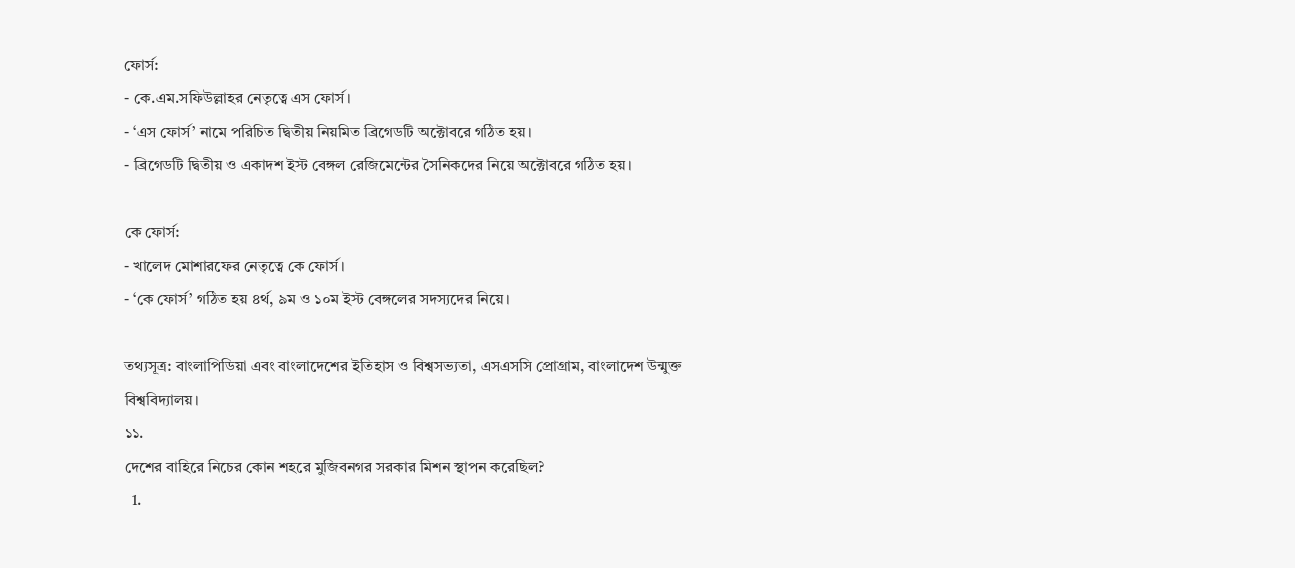ফোর্স:
- কে.এম.সফিউল্লাহর নেতৃত্বে এস ফোর্স।
- ‘এস ফোর্স’ নামে পরিচিত দ্বিতীয় নিয়মিত ব্রিগেডটি অক্টোবরে গঠিত হয়।
- ব্রিগেডটি দ্বিতীয় ও একাদশ ইস্ট বেঙ্গল রেজিমেন্টের সৈনিকদের নিয়ে অক্টোবরে গঠিত হয়।

কে ফোর্স:
- খালেদ মোশারফের নেতৃত্বে কে ফোর্স।
- ‘কে ফোর্স’ গঠিত হয় ৪র্থ, ৯ম ও ১০ম ইস্ট বেঙ্গলের সদস্যদের নিয়ে।

তথ্যসূত্র: বাংলাপিডিয়া এবং বাংলাদেশের ইতিহাস ও বিশ্বসভ্যতা, এসএসসি প্রোগ্রাম, বাংলাদেশ উন্মুক্ত বিশ্ববিদ্যালয়।
১১.
দেশের বাহিরে নিচের কোন শহরে মুজিবনগর সরকার মিশন স্থাপন করেছিল?
  1.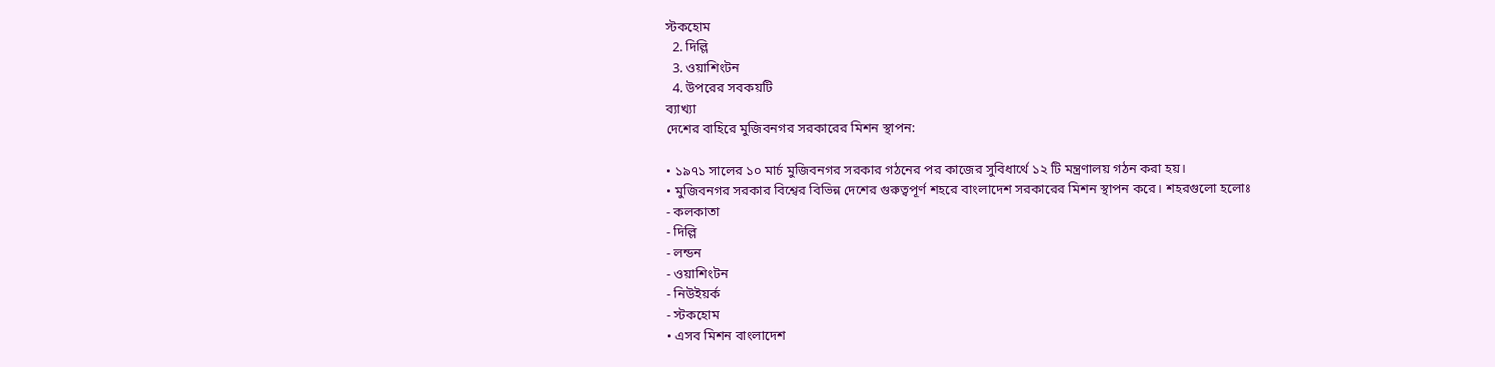স্টকহোম
  2. দিল্লি
  3. ওয়াশিংটন
  4. উপরের সবকয়টি
ব্যাখ্যা
দেশের বাহিরে মুজিবনগর সরকারের মিশন স্থাপন:

• ১৯৭১ সালের ১০ মার্চ মুজিবনগর সরকার গঠনের পর কাজের সুবিধার্থে ১২ টি মন্ত্রণালয় গঠন করা হয়।
• মুজিবনগর সরকার বিশ্বের বিভিন্ন দেশের গুরুত্বপূর্ণ শহরে বাংলাদেশ সরকারের মিশন স্থাপন করে। শহরগুলো হলোঃ
- কলকাতা
- দিল্লি
- লন্ডন
- ওয়াশিংটন
- নিউইয়র্ক
- স্টকহোম
• এসব মিশন বাংলাদেশ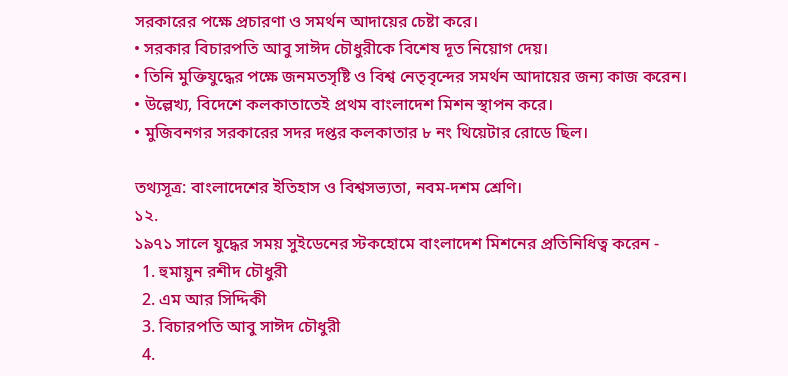সরকারের পক্ষে প্রচারণা ও সমর্থন আদায়ের চেষ্টা করে।
• সরকার বিচারপতি আবু সাঈদ চৌধুরীকে বিশেষ দূত নিয়োগ দেয়।
• তিনি মুক্তিযুদ্ধের পক্ষে জনমতসৃষ্টি ও বিশ্ব নেতৃবৃন্দের সমর্থন আদায়ের জন্য কাজ করেন।
• উল্লেখ্য, বিদেশে কলকাতাতেই প্রথম বাংলাদেশ মিশন স্থাপন করে।
• মুজিবনগর সরকারের সদর দপ্তর কলকাতার ৮ নং থিয়েটার রোডে ছিল।

তথ্যসূত্র: বাংলাদেশের ইতিহাস ও বিশ্বসভ্যতা, নবম-দশম শ্রেণি।
১২.
১৯৭১ সালে যুদ্ধের সময় সুইডেনের স্টকহোমে বাংলাদেশ মিশনের প্রতিনিধিত্ব করেন -
  1. হুমায়ুন রশীদ চৌধুরী
  2. এম আর সিদ্দিকী
  3. বিচারপতি আবু সাঈদ চৌধুরী
  4.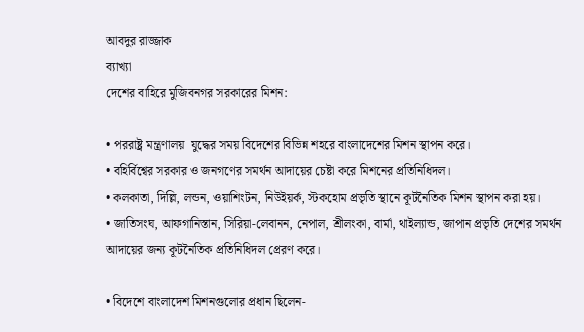আবদুর রাজ্জাক
ব্যাখ্যা
দেশের বাহিরে মুজিবনগর সরকারের মিশন:

• পররাষ্ট্র মন্ত্রণালয়  যুদ্ধের সময় বিদেশের বিভিন্ন শহরে বাংলাদেশের মিশন স্থাপন করে।
• বহির্বিশ্বের সরকার ও জনগণের সমর্থন আদায়ের চেষ্টা করে মিশনের প্রতিনিধিদল।
• কলকাতা, দিল্লি, লন্ডন, ওয়াশিংটন, নিউইয়র্ক, স্টকহোম প্রভৃতি স্থানে কূটনৈতিক মিশন স্থাপন করা হয়।
• জাতিসংঘ, আফগানিস্তান, সিরিয়া-লেবানন, নেপাল, শ্রীলংকা, বার্মা, থাইল্যান্ড, জাপান প্রভৃতি দেশের সমর্থন আদায়ের জন্য কূটনৈতিক প্রতিনিধিদল প্রেরণ করে।

• বিদেশে বাংলাদেশ মিশনগুলোর প্রধান ছিলেন-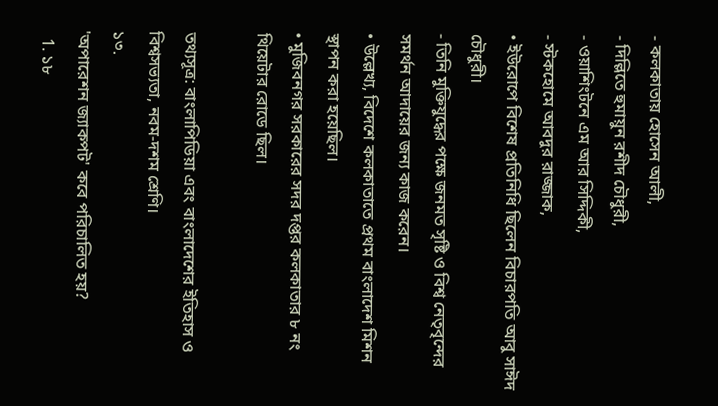- কলকাতায় হোসেন আলী,
- দিল্লিতে হুমায়ুন রশীদ চৌধুরী,
- ওয়াশিংটনে এম আর সিদ্দিকী,
- স্টকহোমে আবদুর রাজ্জাক,
• ইউরোপে বিশেষ প্রতিনিধি ছিলেন বিচারপতি আবু সাঈদ চৌধুরী।
- তিনি মুক্তিযুদ্ধের পক্ষে জনমত সৃষ্টি ও বিশ্ব নেতৃবৃন্দের সমর্থন আদায়ের জন্য কাজ করেন।
• উল্লেখ্য, বিদেশে কলকাতাতে প্রথম বাংলাদেশ মিশন স্থাপন করা হয়েছিল।
• মুজিবনগর সরকারের সদর দপ্তর কলকাতার ৮ নং থিয়েটার রোডে ছিল।

তথ্যসূত্র: বাংলাপিডিয়া এবং বাংলাদেশের ইতিহাস ও বিশ্বসভ্যতা, নবম-দশম শ্রেণি।
১৩.
'অপারেশন জ্যাকপট' কবে পরিচালিত হয়?
  1. ১৮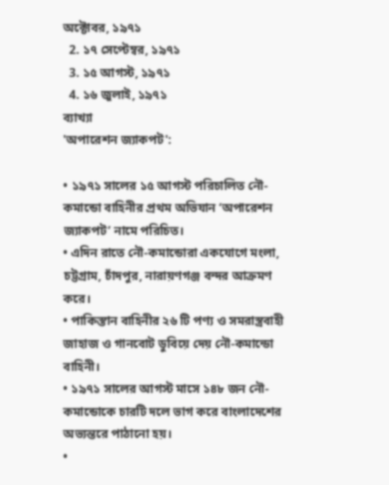অক্টোবর, ১৯৭১
  2. ১৭ সেপ্টেম্বর, ১৯৭১
  3. ১৫ আগস্ট, ১৯৭১
  4. ১৬ জুলাই, ১৯৭১
ব্যাখ্যা
'অপারেশন জ্যাকপট':

• ১৯৭১ সালের ১৫ আগস্ট পরিচালিত নৌ-কমান্ডো বাহিনীর প্রথম অভিযান ‘অপারেশন জ্যাকপট’ নামে পরিচিত।
• এদিন রাতে নৌ-কমান্ডোরা একযোগে মংলা, চট্টগ্রাম, চাঁদপুর, নারায়ণগঞ্জ বন্দর আক্রমণ করে।
• পাকিস্তান বাহিনীর ২৬ টি পণ্য ও সমরাস্ত্রবাহী জাহাজ ও গানবোট ডুবিয়ে দেয় নৌ-কমান্ডো বাহিনী।
• ১৯৭১ সালের আগস্ট মাসে ১৪৮ জন নৌ-কমান্ডোকে চারটি দলে ভাগ করে বাংলাদেশের অভ্যন্তরে পাঠানো হয়।
•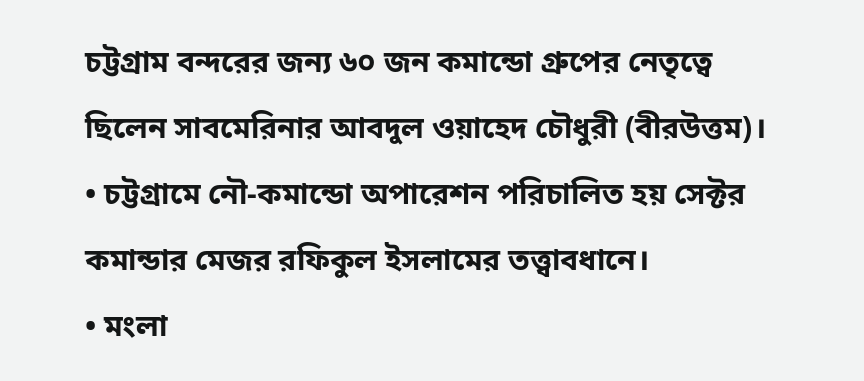চট্টগ্রাম বন্দরের জন্য ৬০ জন কমান্ডো গ্রুপের নেতৃত্বে ছিলেন সাবমেরিনার আবদুল ওয়াহেদ চৌধুরী (বীরউত্তম)।
• চট্টগ্রামে নৌ-কমান্ডো অপারেশন পরিচালিত হয় সেক্টর কমান্ডার মেজর রফিকুল ইসলামের তত্ত্বাবধানে।
• মংলা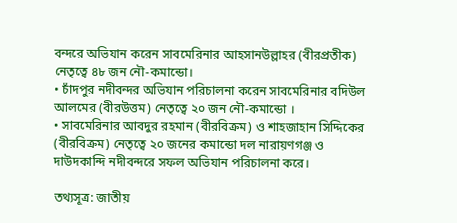বন্দরে অভিযান করেন সাবমেরিনার আহসানউল্লাহর (বীরপ্রতীক) নেতৃত্বে ৪৮ জন নৌ-কমান্ডো।
• চাঁদপুর নদীবন্দর অভিযান পরিচালনা করেন সাবমেরিনার বদিউল আলমের (বীরউত্তম) নেতৃত্বে ২০ জন নৌ-কমান্ডো ।
• সাবমেরিনার আবদুর রহমান (বীরবিক্রম) ও শাহজাহান সিদ্দিকের (বীরবিক্রম) নেতৃত্বে ২০ জনের কমান্ডো দল নারায়ণগঞ্জ ও দাউদকান্দি নদীবন্দরে সফল অভিযান পরিচালনা করে।

তথ্যসূত্র: জাতীয়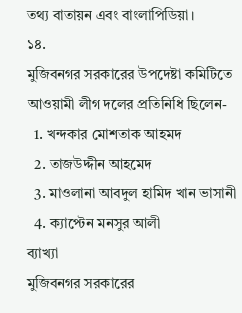তথ্য বাতায়ন এবং বাংলাপিডিয়া।
১৪.
মুজিবনগর সরকারের উপদেষ্টা কমিটিতে আওয়ামী লীগ দলের প্রতিনিধি ছিলেন-
  1. খন্দকার মোশতাক আহমদ
  2. তাজউদ্দীন আহমেদ
  3. মাওলানা আবদুল হামিদ খান ভাসানী
  4. ক্যাপ্টেন মনসুর আলী
ব্যাখ্যা
মুজিবনগর সরকারের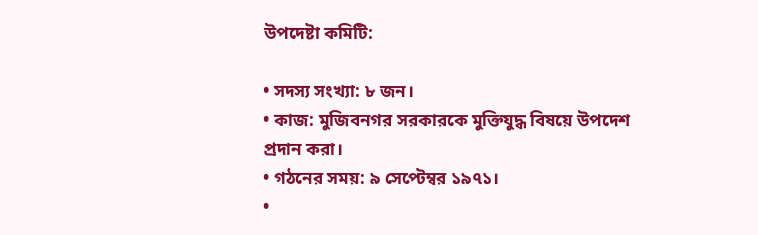উপদেষ্টা কমিটি:

• সদস্য সংখ্যা: ৮ জন।
• কাজ: মুজিবনগর সরকারকে মুক্তিযুদ্ধ বিষয়ে উপদেশ প্রদান করা।
• গঠনের সময়: ৯ সেপ্টেম্বর ১৯৭১।
•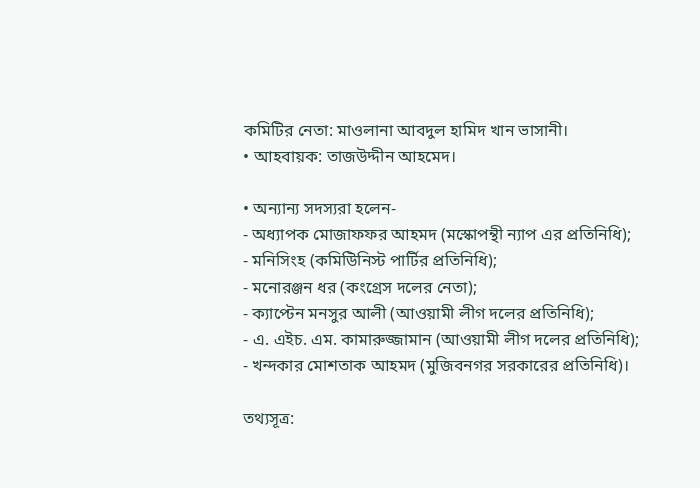কমিটির নেতা: মাওলানা আবদুল হামিদ খান ভাসানী।
• আহবায়ক: তাজউদ্দীন আহমেদ।

• অন্যান্য সদস্যরা হলেন-
- অধ্যাপক মোজাফফর আহমদ (মস্কোপন্থী ন্যাপ এর প্রতিনিধি);
- মনিসিংহ (কমিউিনিস্ট পার্টির প্রতিনিধি);
- মনোরঞ্জন ধর (কংগ্রেস দলের নেতা);
- ক্যাপ্টেন মনসুর আলী (আওয়ামী লীগ দলের প্রতিনিধি);
- এ. এইচ. এম. কামারুজ্জামান (আওয়ামী লীগ দলের প্রতিনিধি);
- খন্দকার মোশতাক আহমদ (মুজিবনগর সরকারের প্রতিনিধি)।

তথ্যসূত্র: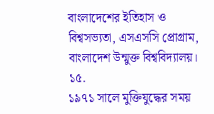বাংলাদেশের ইতিহাস ও বিশ্বসভ্যতা, এসএসসি প্রোগ্রাম, বাংলাদেশ উন্মুক্ত বিশ্ববিদ্যালয়।
১৫.
১৯৭১ সালে মুক্তিযুদ্ধের সময়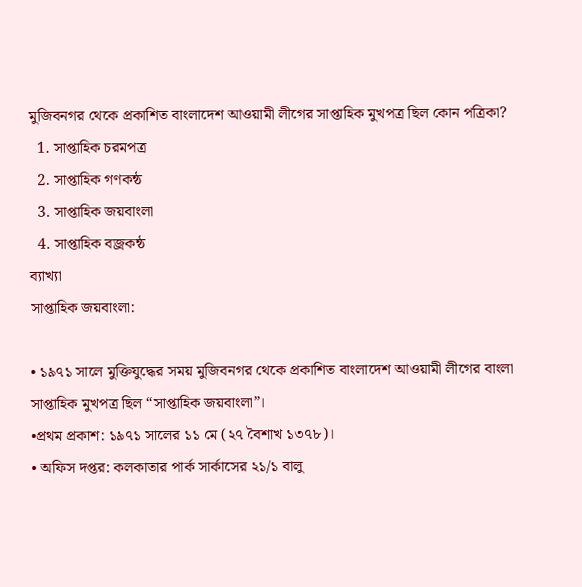মুজিবনগর থেকে প্রকাশিত বাংলাদেশ আওয়ামী লীগের সাপ্তাহিক মুখপত্র ছিল কোন পত্রিকা?
  1. সাপ্তাহিক চরমপত্র
  2. সাপ্তাহিক গণকন্ঠ
  3. সাপ্তাহিক জয়বাংলা
  4. সাপ্তাহিক বজ্রকন্ঠ
ব্যাখ্যা
সাপ্তাহিক জয়বাংলা:

• ১৯৭১ সালে মুক্তিযুদ্ধের সময় মুজিবনগর থেকে প্রকাশিত বাংলাদেশ আওয়ামী লীগের বাংলা সাপ্তাহিক মুখপত্র ছিল “সাপ্তাহিক জয়বাংলা”।
•প্রথম প্রকাশ: ১৯৭১ সালের ১১ মে (২৭ বৈশাখ ১৩৭৮)।
• অফিস দপ্তর: কলকাতার পার্ক সার্কাসের ২১/১ বালু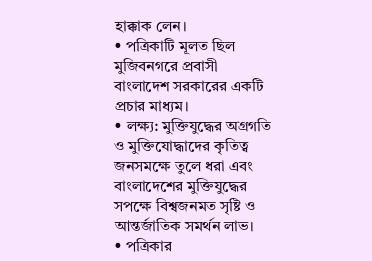হাক্কাক লেন।
• পত্রিকাটি মূলত ছিল মুজিবনগরে প্রবাসী বাংলাদেশ সরকারের একটি প্রচার মাধ্যম।
• লক্ষ্য: মুক্তিযুদ্ধের অগ্রগতি ও মুক্তিযোদ্ধাদের কৃতিত্ব জনসমক্ষে তুলে ধরা এবং বাংলাদেশের মুক্তিযুদ্ধের সপক্ষে বিশ্বজনমত সৃষ্টি ও আন্তর্জাতিক সমর্থন লাভ।
• পত্রিকার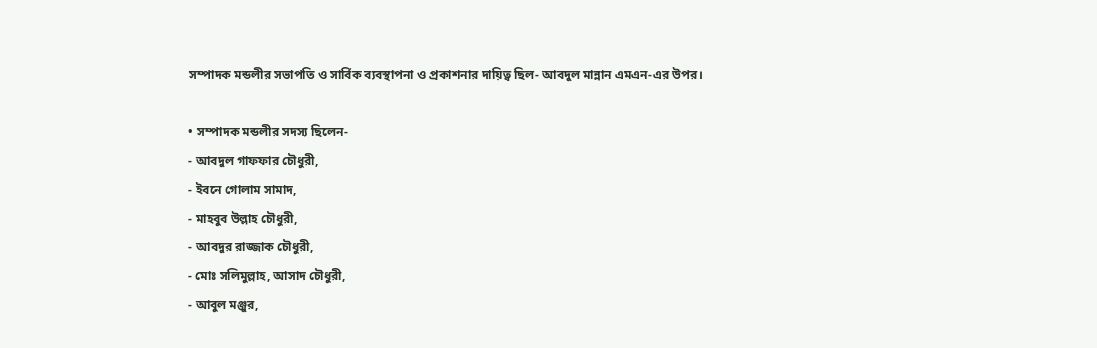সম্পাদক মন্ডলীর সভাপতি ও সার্বিক ব্যবস্থাপনা ও প্রকাশনার দায়িত্ব ছিল- আবদুল মান্নান এমএন-এর উপর।

• সম্পাদক মন্ডলীর সদস্য ছিলেন-
- আবদুল গাফফার চৌধুরী,
- ইবনে গোলাম সামাদ,
- মাহবুব উল্লাহ চৌধুরী,
- আবদুর রাজ্জাক চৌধুরী,
- মোঃ সলিমুল্লাহ, আসাদ চৌধুরী,
- আবুল মঞ্জুর,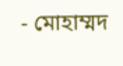- মোহাম্মদ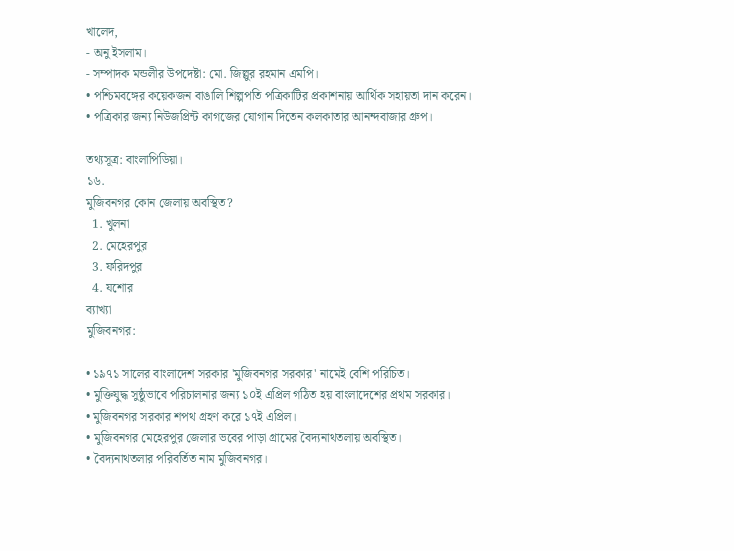খালেদ,
- অনু ইসলাম।
- সম্পাদক মন্ডলীর উপদেষ্টা: মো. জিল্লুর রহমান এমপি।
• পশ্চিমবঙ্গের কয়েকজন বাঙালি শিল্পপতি পত্রিকাটির প্রকাশনায় আর্থিক সহায়তা দান করেন।
• পত্রিকার জন্য নিউজপ্রিন্ট কাগজের যোগান দিতেন কলকাতার আনন্দবাজার গ্রুপ।

তথ্যসূত্র: বাংলাপিডিয়া।
১৬.
মুজিবনগর কোন জেলায় অবস্থিত?
  1. খুলনা
  2. মেহেরপুর
  3. ফরিদপুর
  4. যশোর
ব্যাখ্যা
মুজিবনগর:

• ১৯৭১ সালের বাংলাদেশ সরকার 'মুজিবনগর সরকার' নামেই বেশি পরিচিত।
• মুক্তিযুদ্ধ সুষ্ঠুভাবে পরিচালনার জন্য ১০ই এপ্রিল গঠিত হয় বাংলাদেশের প্রথম সরকার।
• মুজিবনগর সরকার শপথ গ্রহণ করে ১৭ই এপ্রিল।
• মুজিবনগর মেহেরপুর জেলার ভবের পাড়া গ্রামের বৈদ্যনাথতলায় অবস্থিত।
• বৈদ্যনাথতলার পরিবর্তিত নাম মুজিবনগর।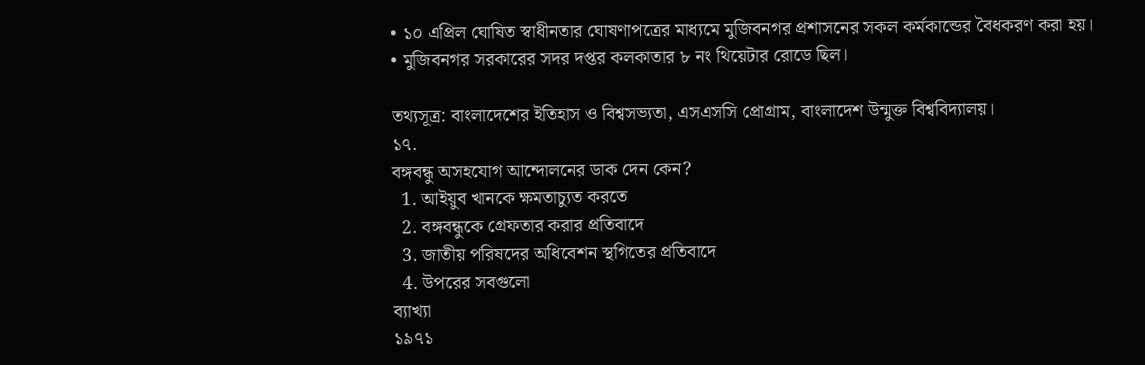• ১০ এপ্রিল ঘোষিত স্বাধীনতার ঘোষণাপত্রের মাধ্যমে মুজিবনগর প্রশাসনের সকল কর্মকান্ডের বৈধকরণ করা হয়।
• মুজিবনগর সরকারের সদর দপ্তর কলকাতার ৮ নং থিয়েটার রোডে ছিল।

তথ্যসূত্র: বাংলাদেশের ইতিহাস ও বিশ্বসভ্যতা, এসএসসি প্রোগ্রাম, বাংলাদেশ উন্মুক্ত বিশ্ববিদ্যালয়।
১৭.
বঙ্গবন্ধু অসহযোগ আন্দোলনের ডাক দেন কেন?
  1. আইয়ুব খানকে ক্ষমতাচ্যুত করতে
  2. বঙ্গবন্ধুকে গ্রেফতার করার প্রতিবাদে
  3. জাতীয় পরিষদের অধিবেশন স্থগিতের প্রতিবাদে
  4. উপরের সবগুলো
ব্যাখ্যা
১৯৭১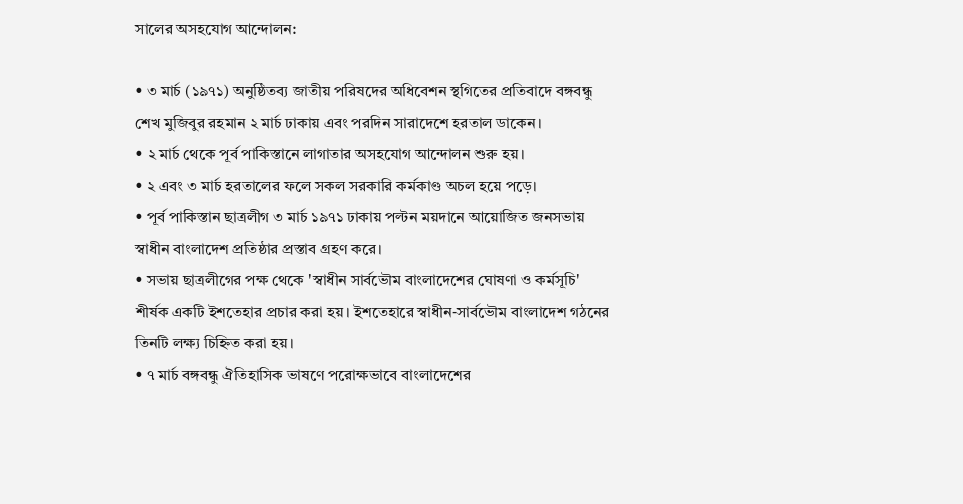সালের অসহযোগ আন্দোলন:

• ৩ মার্চ (১৯৭১) অনুষ্ঠিতব্য জাতীয় পরিষদের অধিবেশন স্থগিতের প্রতিবাদে বঙ্গবন্ধু শেখ মুজিবুর রহমান ২ মার্চ ঢাকায় এবং পরদিন সারাদেশে হরতাল ডাকেন।
• ২ মার্চ থেকে পূর্ব পাকিস্তানে লাগাতার অসহযোগ আন্দোলন শুরু হয়।
• ২ এবং ৩ মার্চ হরতালের ফলে সকল সরকারি কর্মকাণ্ড অচল হয়ে পড়ে।
• পূর্ব পাকিস্তান ছাত্রলীগ ৩ মার্চ ১৯৭১ ঢাকায় পল্টন ময়দানে আয়োজিত জনসভায় স্বাধীন বাংলাদেশ প্রতিষ্ঠার প্রস্তাব গ্রহণ করে।
• সভায় ছাত্রলীগের পক্ষ থেকে 'স্বাধীন সার্বভৌম বাংলাদেশের ঘোষণা ও কর্মসূচি' শীর্ষক একটি ইশতেহার প্রচার করা হয়। ইশতেহারে স্বাধীন-সার্বভৌম বাংলাদেশ গঠনের তিনটি লক্ষ্য চিহ্নিত করা হয়।
• ৭ মার্চ বঙ্গবন্ধু ঐতিহাসিক ভাষণে পরোক্ষভাবে বাংলাদেশের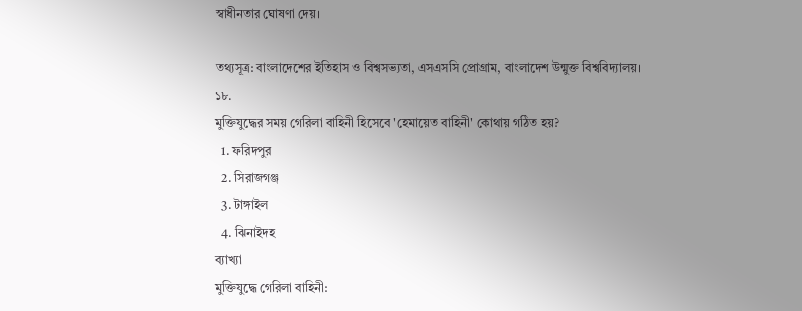স্বাধীনতার ঘোষণা দেয়।

তথ্যসূত্র: বাংলাদেশের ইতিহাস ও বিশ্বসভ্যতা, এসএসসি প্রোগ্রাম, বাংলাদেশ উন্মুক্ত বিশ্ববিদ্যালয়।
১৮.
মুক্তিযুদ্ধের সময় গেরিলা বাহিনী হিসেবে 'হেমায়েত বাহিনী' কোথায় গঠিত হয়?
  1. ফরিদপুর
  2. সিরাজগঞ্জ
  3. টাঙ্গাইল
  4. ঝিনাইদহ
ব্যাখ্যা
মুক্তিযুদ্ধে গেরিলা বাহিনী: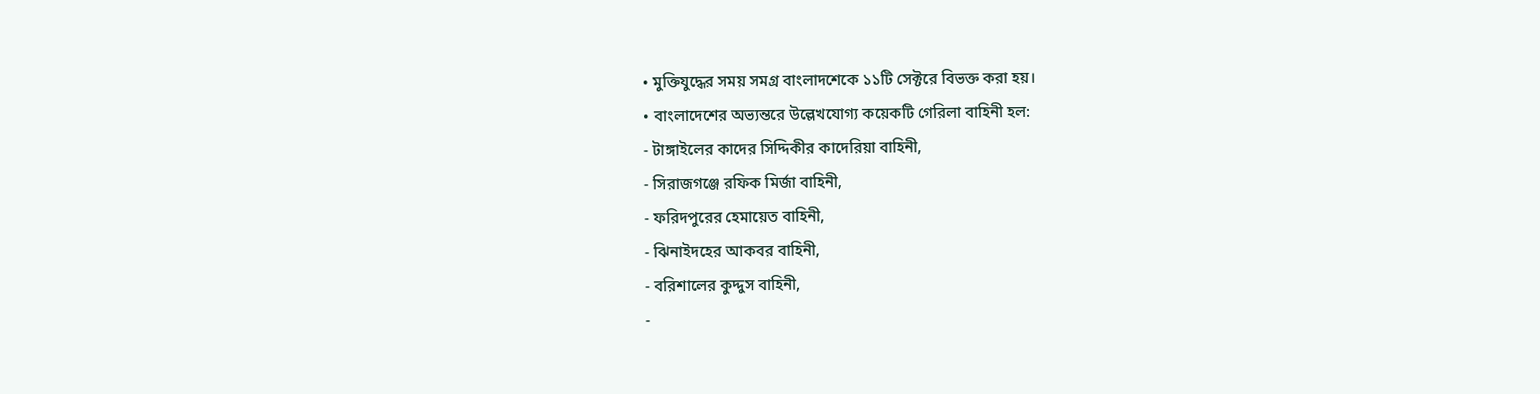• মুক্তিযুদ্ধের সময় সমগ্র বাংলাদশেকে ১১টি সেক্টরে বিভক্ত করা হয়।
• বাংলাদেশের অভ্যন্তরে উল্লেখযোগ্য কয়েকটি গেরিলা বাহিনী হল:
- টাঙ্গাইলের কাদের সিদ্দিকীর কাদেরিয়া বাহিনী,
- সিরাজগঞ্জে রফিক মির্জা বাহিনী,
- ফরিদপুরের হেমায়েত বাহিনী,
- ঝিনাইদহের আকবর বাহিনী,
- বরিশালের কুদ্দুস বাহিনী,
-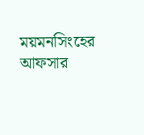ময়মনসিংহের আফসার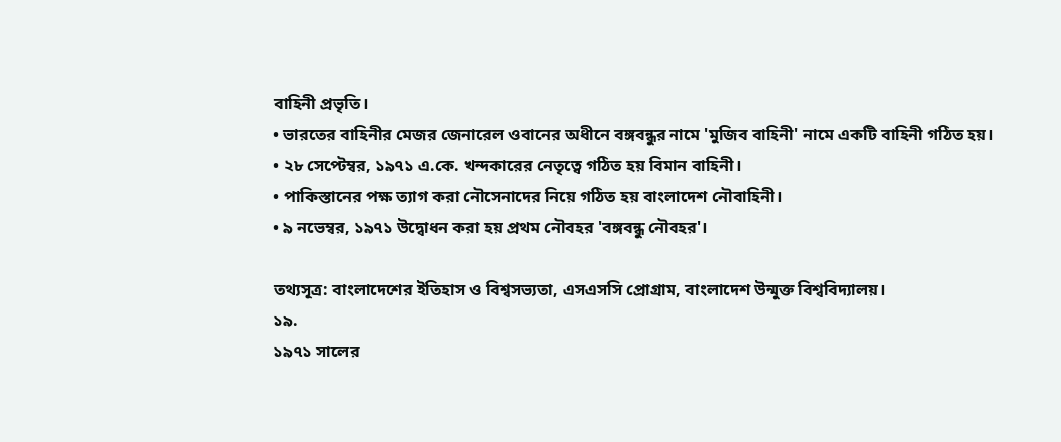বাহিনী প্রভৃতি।
• ভারতের বাহিনীর মেজর জেনারেল ওবানের অধীনে বঙ্গবন্ধুর নামে 'মুজিব বাহিনী' নামে একটি বাহিনী গঠিত হয়।
• ২৮ সেপ্টেম্বর, ১৯৭১ এ.কে. খন্দকারের নেতৃত্বে গঠিত হয় বিমান বাহিনী।
• পাকিস্তানের পক্ষ ত্যাগ করা নৌসেনাদের নিয়ে গঠিত হয় বাংলাদেশ নৌবাহিনী।
• ৯ নভেম্বর, ১৯৭১ উদ্বোধন করা হয় প্রথম নৌবহর 'বঙ্গবন্ধু নৌবহর'।

তথ্যসূত্র: বাংলাদেশের ইতিহাস ও বিশ্বসভ্যতা, এসএসসি প্রোগ্রাম, বাংলাদেশ উন্মুক্ত বিশ্ববিদ্যালয়।
১৯.
১৯৭১ সালের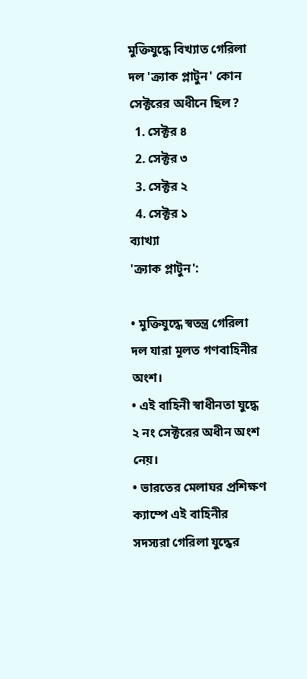মুক্তিযুদ্ধে বিখ্যাত গেরিলা দল 'ক্র্যাক প্লাটুন' কোন সেক্টরের অধীনে ছিল?
  1. সেক্টর ৪
  2. সেক্টর ৩
  3. সেক্টর ২
  4. সেক্টর ১
ব্যাখ্যা
'ক্র্যাক প্লাটুন':

• মুক্তিযুদ্ধে স্বতন্ত্র গেরিলা দল যারা মূলত গণবাহিনীর অংশ।
• এই বাহিনী স্বাধীনতা যুদ্ধে ২ নং সেক্টরের অধীন অংশ নেয়।
• ভারতের মেলাঘর প্রশিক্ষণ ক্যাম্পে এই বাহিনীর সদস্যরা গেরিলা যুদ্ধের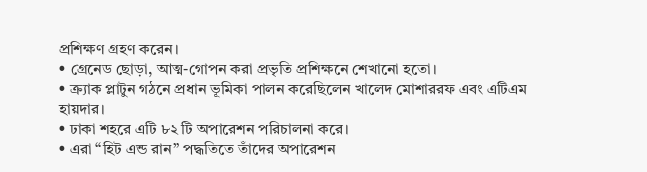প্রশিক্ষণ গ্রহণ করেন।
• গ্রেনেড ছোড়া, আত্ম-গোপন করা প্রভৃতি প্রশিক্ষনে শেখানো হতো।
• ক্র্যাক প্লাটুন গঠনে প্রধান ভূমিকা পালন করেছিলেন খালেদ মোশাররফ এবং এটিএম হায়দার।
• ঢাকা শহরে এটি ৮২ টি অপারেশন পরিচালনা করে।
• এরা “হিট এন্ড রান” পদ্ধতিতে তাঁদের অপারেশন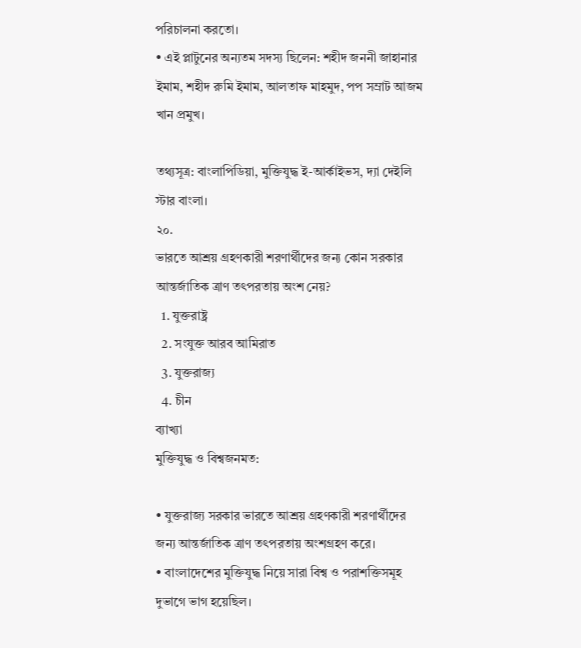পরিচালনা করতো।
• এই প্লাটুনের অন্যতম সদস্য ছিলেন: শহীদ জননী জাহানার ইমাম, শহীদ রুমি ইমাম, আলতাফ মাহমুদ, পপ সম্রাট আজম খান প্রমুখ।

তথ্যসূত্র: বাংলাপিডিয়া, মুক্তিযুদ্ধ ই-আর্কাইভস, দ্যা দেইলি স্টার বাংলা।
২০.
ভারতে আশ্রয় গ্রহণকারী শরণার্থীদের জন্য কোন সরকার আন্তর্জাতিক ত্রাণ তৎপরতায় অংশ নেয়?
  1. যুক্তরাষ্ট্র
  2. সংযুক্ত আরব আমিরাত
  3. যুক্তরাজ্য
  4. চীন
ব্যাখ্যা
মুক্তিযুদ্ধ ও বিশ্বজনমত:

• যুক্তরাজ্য সরকার ভারতে আশ্রয় গ্রহণকারী শরণার্থীদের জন্য আন্তর্জাতিক ত্রাণ তৎপরতায় অংশগ্রহণ করে।
• বাংলাদেশের মুক্তিযুদ্ধ নিয়ে সারা বিশ্ব ও পরাশক্তিসমূহ দুভাগে ভাগ হয়েছিল।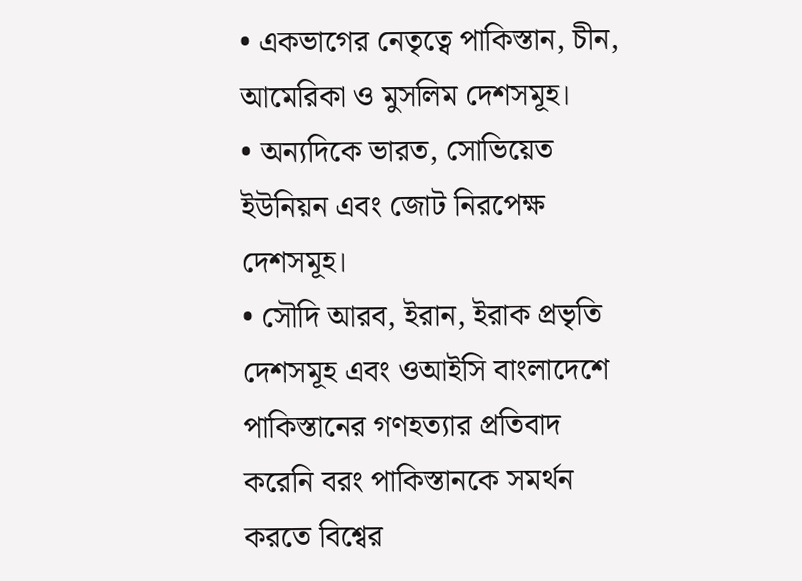• একভাগের নেতৃত্বে পাকিস্তান, চীন, আমেরিকা ও মুসলিম দেশসমূহ।
• অন্যদিকে ভারত, সোভিয়েত ইউনিয়ন এবং জোট নিরপেক্ষ দেশসমূহ।
• সৌদি আরব, ইরান, ইরাক প্রভৃতি দেশসমূহ এবং ওআইসি বাংলাদেশে পাকিস্তানের গণহত্যার প্রতিবাদ করেনি বরং পাকিস্তানকে সমর্থন করতে বিশ্বের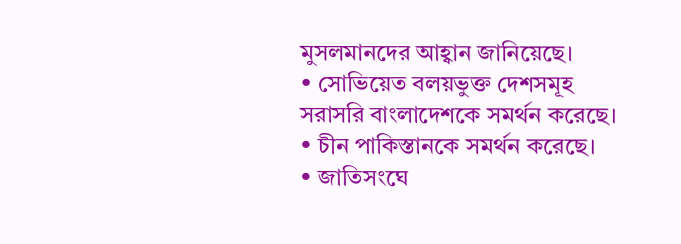মুসলমানদের আহ্বান জানিয়েছে।
• সোভিয়েত বলয়ভুক্ত দেশসমূহ সরাসরি বাংলাদেশকে সমর্থন করেছে।
• চীন পাকিস্তানকে সমর্থন করেছে।
• জাতিসংঘে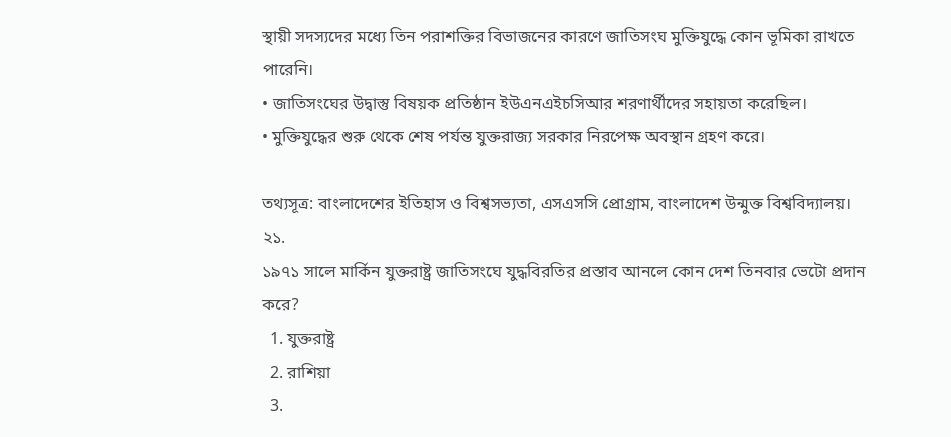স্থায়ী সদস্যদের মধ্যে তিন পরাশক্তির বিভাজনের কারণে জাতিসংঘ মুক্তিযুদ্ধে কোন ভূমিকা রাখতে পারেনি।
• জাতিসংঘের উদ্বাস্তু বিষয়ক প্রতিষ্ঠান ইউএনএইচসিআর শরণার্থীদের সহায়তা করেছিল।
• মুক্তিযুদ্ধের শুরু থেকে শেষ পর্যন্ত যুক্তরাজ্য সরকার নিরপেক্ষ অবস্থান গ্রহণ করে।

তথ্যসূত্র: বাংলাদেশের ইতিহাস ও বিশ্বসভ্যতা, এসএসসি প্রোগ্রাম, বাংলাদেশ উন্মুক্ত বিশ্ববিদ্যালয়।
২১.
১৯৭১ সালে মার্কিন যুক্তরাষ্ট্র জাতিসংঘে যুদ্ধবিরতির প্রস্তাব আনলে কোন দেশ তিনবার ভেটো প্রদান করে?
  1. যুক্তরাষ্ট্র
  2. রাশিয়া
  3.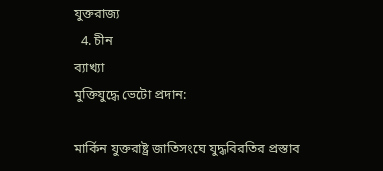যুক্তরাজ্য
  4. চীন
ব্যাখ্যা
মুক্তিযুদ্ধে ভেটো প্রদান:

মার্কিন যুক্তরাষ্ট্র জাতিসংঘে যুদ্ধবিরতির প্রস্তাব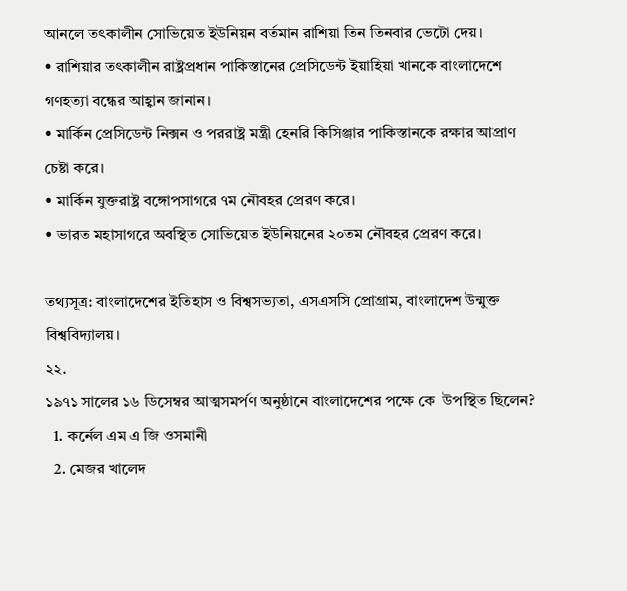আনলে তৎকালীন সোভিয়েত ইউনিয়ন বর্তমান রাশিয়া তিন তিনবার ভেটো দেয়।
• রাশিয়ার তৎকালীন রাষ্ট্রপ্রধান পাকিস্তানের প্রেসিডেন্ট ইয়াহিয়া খানকে বাংলাদেশে গণহত্যা বন্ধের আহ্বান জানান।
• মার্কিন প্রেসিডেন্ট নিক্সন ও পররাষ্ট্র মন্ত্রী হেনরি কিসিঞ্জার পাকিস্তানকে রক্ষার আপ্রাণ চেষ্টা করে।
• মার্কিন যুক্তরাষ্ট্র বঙ্গোপসাগরে ৭ম নৌবহর প্রেরণ করে।
• ভারত মহাসাগরে অবস্থিত সোভিয়েত ইউনিয়নের ২০তম নৌবহর প্রেরণ করে।

তথ্যসূত্র: বাংলাদেশের ইতিহাস ও বিশ্বসভ্যতা, এসএসসি প্রোগ্রাম, বাংলাদেশ উন্মুক্ত বিশ্ববিদ্যালয়।
২২.
১৯৭১ সালের ১৬ ডিসেম্বর আত্মসমর্পণ অনুষ্ঠানে বাংলাদেশের পক্ষে কে  উপস্থিত ছিলেন?
  1. কর্নেল এম এ জি ওসমানী
  2. মেজর খালেদ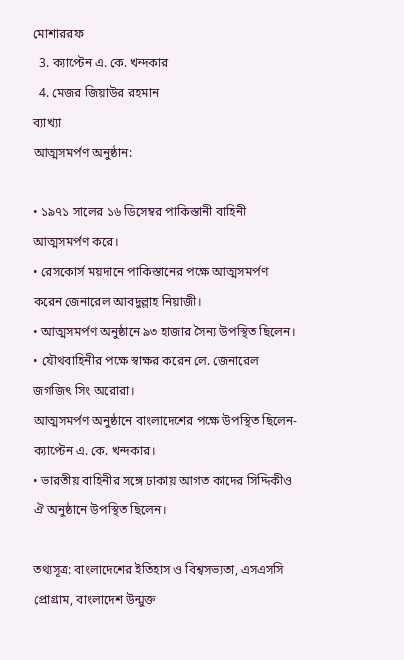মোশাররফ
  3. ক্যাপ্টেন এ. কে. খন্দকার
  4. মেজর জিয়াউর রহমান
ব্যাখ্যা
আত্মসমর্পণ অনুষ্ঠান:

• ১৯৭১ সালের ১৬ ডিসেম্বর পাকিস্তানী বাহিনী আত্মসমর্পণ করে।
• রেসকোর্স ময়দানে পাকিস্তানের পক্ষে আত্মসমর্পণ করেন জেনারেল আবদুল্লাহ নিয়াজী।
• আত্মসমর্পণ অনুষ্ঠানে ৯৩ হাজার সৈন্য উপস্থিত ছিলেন।
• যৌথবাহিনীর পক্ষে স্বাক্ষর করেন লে. জেনারেল জগজিৎ সিং অরোরা।
আত্মসমর্পণ অনুষ্ঠানে বাংলাদেশের পক্ষে উপস্থিত ছিলেন- ক্যাপ্টেন এ. কে. খন্দকার।
• ভারতীয় বাহিনীর সঙ্গে ঢাকায় আগত কাদের সিদ্দিকীও ঐ অনুষ্ঠানে উপস্থিত ছিলেন।

তথ্যসূত্র: বাংলাদেশের ইতিহাস ও বিশ্বসভ্যতা, এসএসসি প্রোগ্রাম, বাংলাদেশ উন্মুক্ত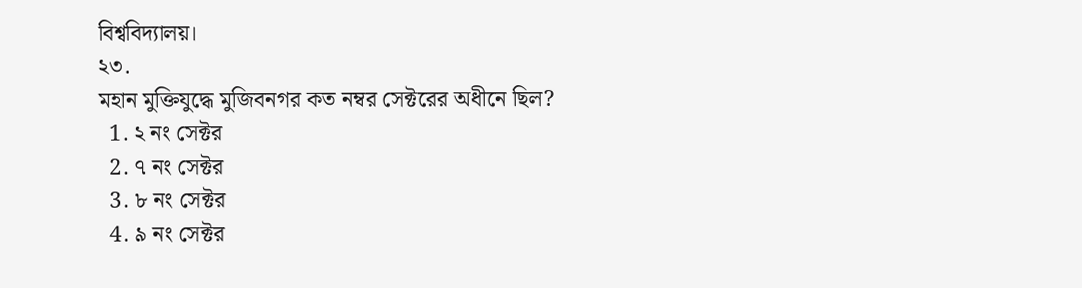বিশ্ববিদ্যালয়।
২৩.
মহান মুক্তিযুদ্ধে মুজিবনগর কত নম্বর সেক্টরের অধীনে ছিল?
  1. ২ নং সেক্টর
  2. ৭ নং সেক্টর
  3. ৮ নং সেক্টর
  4. ৯ নং সেক্টর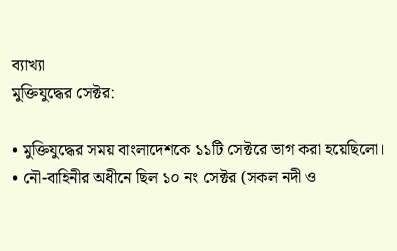ব্যাখ্যা
মুক্তিযুদ্ধের সেক্টর:

• মুক্তিযুদ্ধের সময় বাংলাদেশকে ১১টি সেক্টরে ভাগ করা হয়েছিলো।
• নৌ-বাহিনীর অধীনে ছিল ১০ নং সেক্টর (সকল নদী ও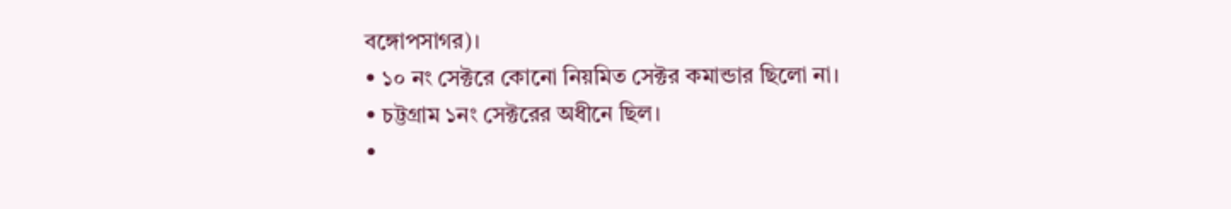বঙ্গোপসাগর)।
• ১০ নং সেক্টরে কোনো নিয়মিত সেক্টর কমান্ডার ছিলো না।
• চট্টগ্রাম ১নং সেক্টরের অধীনে ছিল।
•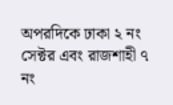অপরদিকে ঢাকা ২ নং সেক্টর এবং রাজশাহী ৭ নং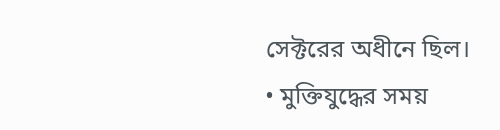সেক্টরের অধীনে ছিল।
• মুক্তিযুদ্ধের সময়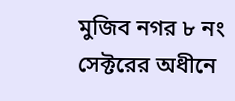মুজিব নগর ৮ নং সেক্টরের অধীনে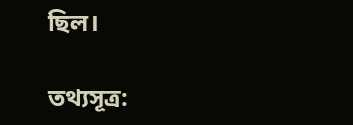ছিল।

তথ্যসূত্র: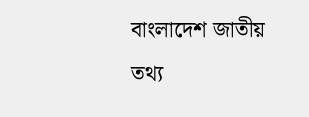বাংলাদেশ জাতীয় তথ্য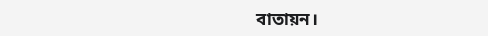বাতায়ন।